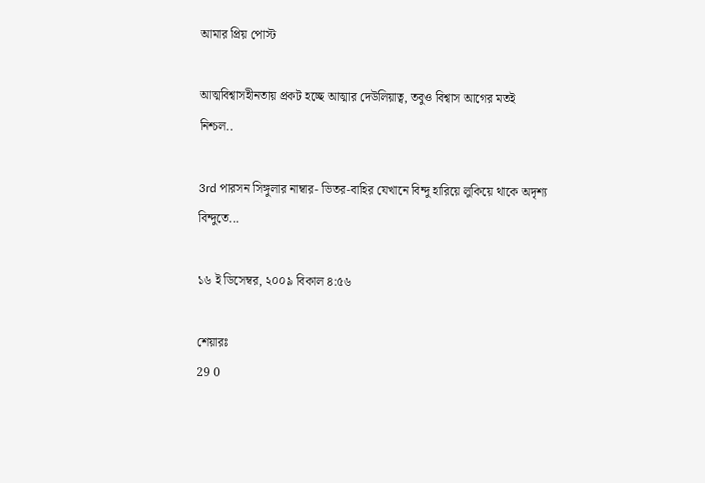আমার প্রিয় পোস্ট

আত্মবিশ্বাসহীনতায় প্রকট হচ্ছে আত্মার দেউলিয়াত্ব, তবুও বিশ্বাস আগের মতই নিশ্চল..

3rd পারসন সিঙ্গুলার নাম্বার- ভিতর-বাহির যেখানে বিন্দু হারিয়ে লুকিয়ে থাকে অদৃশ্য বিন্দুতে...

১৬ ই ডিসেম্বর, ২০০৯ বিকাল ৪:৫৬

শেয়ারঃ
29 0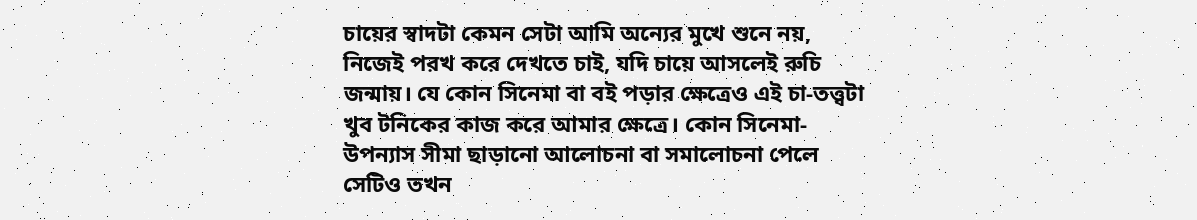চায়ের স্বাদটা কেমন সেটা আমি অন্যের মুখে শুনে নয়, নিজেই পরখ করে দেখতে চাই, যদি চায়ে আসলেই রুচি জন্মায়। যে কোন সিনেমা বা বই পড়ার ক্ষেত্রেও এই চা-তত্ত্বটা খুব টনিকের কাজ করে আমার ক্ষেত্রে। কোন সিনেমা-উপন্যাস সীমা ছাড়ানো আলোচনা বা সমালোচনা পেলে সেটিও তখন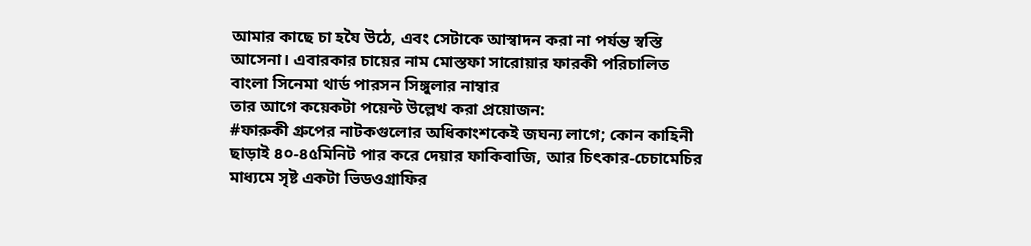আমার কাছে চা হযৈ উঠে, এবং সেটাকে আস্বাদন করা না পর্যন্ত স্বস্তি আসেনা। এবারকার চায়ের নাম মোস্তফা সারোয়ার ফারকী পরিচালিত বাংলা সিনেমা থার্ড পারসন সিঙ্গুলার নাম্বার
তার আগে কয়েকটা পয়েন্ট উল্লেখ করা প্রয়োজন:
#ফারুকী গ্রুপের নাটকগুলোর অধিকাংশকেই জঘন্য লাগে; কোন কাহিনী ছাড়াই ৪০-৪৫মিনিট পার করে দেয়ার ফাকিবাজি, আর চিৎকার-চেচামেচির মাধ্যমে সৃষ্ট একটা ভিডওগ্রাফির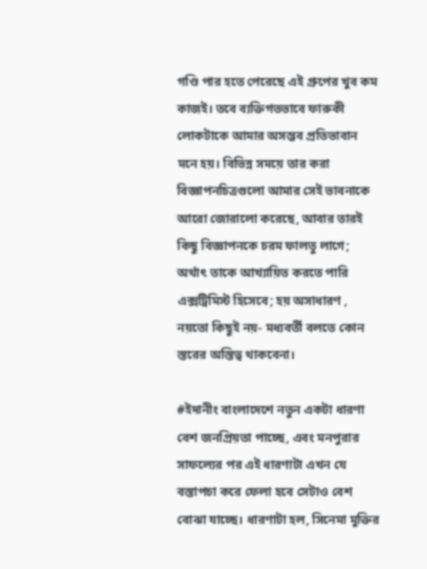গণ্ডি পার হতে পেরেছে এই গ্রুপের খুব কম কাজই। তবে ব্যক্তিগতভাবে ফারুকী লোকটাকে আমার অসম্ভব প্রতিভাবান মনে হয়। বিভিন্ন সময়ে তার করা বিজ্ঞাপনচিত্রগুলো আমার সেই ভাবনাকে আরো জোরালো করেছে, আবার তারই কিছু বিজ্ঞাপনকে চরম ফালতু লাগে; অর্থাৎ তাকে আখ্যায়িত করতে পারি এক্সট্রিমিস্ট হিসেবে; হয় অসাধারণ , নয়তো কিছুই নয়- মধ্যবর্তী বলতে কোন স্তরের অস্তিত্ব থাকবেনা।

#ইদানীং বাংলাদেশে নতুন একটা ধারণা বেশ জনপ্রিয়তা পাচ্ছে, এবং মনপুরার সাফল্যের পর এই ধারণাটা এখন যে বস্তাপচা করে ফেলা হবে সেটাও বেশ বোঝা যাচ্ছে। ধারণাটা হল, সিনেমা মুক্তির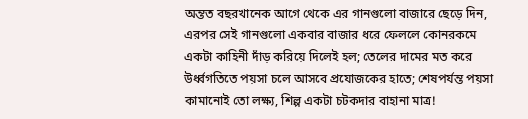অন্তত বছরখানেক আগে থেকে এর গানগুলো বাজারে ছেড়ে দিন, এরপর সেই গানগুলো একবার বাজার ধরে ফেললে কোনরকমে একটা কাহিনী দাঁড় করিয়ে দিলেই হল; তেলের দামের মত করে উর্ধ্বগতিতে পয়সা চলে আসবে প্রযোজকের হাতে; শেষপর্যন্ত পয়সা কামানোই তো লক্ষ্য, শিল্প একটা চটকদার বাহানা মাত্র!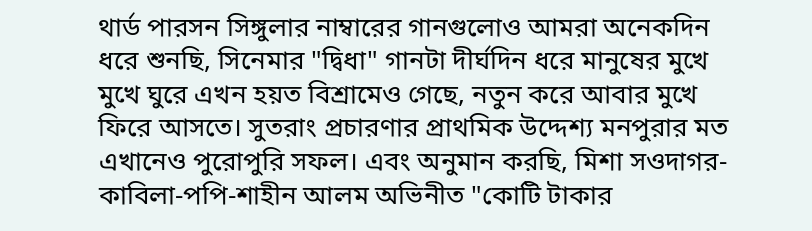থার্ড পারসন সিঙ্গুলার নাম্বারের গানগুলোও আমরা অনেকদিন ধরে শুনছি, সিনেমার "দ্বিধা" গানটা দীর্ঘদিন ধরে মানুষের মুখে মুখে ঘুরে এখন হয়ত বিশ্রামেও গেছে, নতুন করে আবার মুখে ফিরে আসতে। সুতরাং প্রচারণার প্রাথমিক উদ্দেশ্য মনপুরার মত এখানেও পুরোপুরি সফল। এবং অনুমান করছি, মিশা সওদাগর-কাবিলা-পপি-শাহীন আলম অভিনীত "কোটি টাকার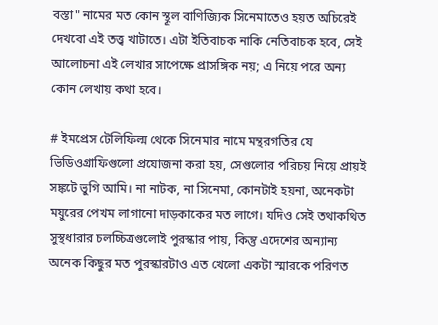বস্তা" নামের মত কোন স্থূল বাণিজ্যিক সিনেমাতেও হয়ত অচিরেই দেখবো এই তত্ত্ব খাটাতে। এটা ইতিবাচক নাকি নেতিবাচক হবে, সেই আলোচনা এই লেখার সাপেক্ষে প্রাসঙ্গিক নয়; এ নিয়ে পরে অন্য কোন লেখায় কথা হবে।

# ইমপ্রেস টেলিফিল্ম থেকে সিনেমার নামে মন্থরগতির যে ভিডিওগ্রাফিগুলো প্রযোজনা করা হয়, সেগুলোর পরিচয় নিয়ে প্রায়ই সঙ্কটে ভুগি আমি। না নাটক, না সিনেমা, কোনটাই হয়না, অনেকটা ময়ুরের পেখম লাগানো দাড়কাকের মত লাগে। যদিও সেই তথাকথিত সুস্থধারার চলচ্চিত্রগুলোই পুরস্কার পায়, কিন্তু এদেশের অন্যান্য অনেক কিছুর মত পুরস্কারটাও এত খেলো একটা স্মারকে পরিণত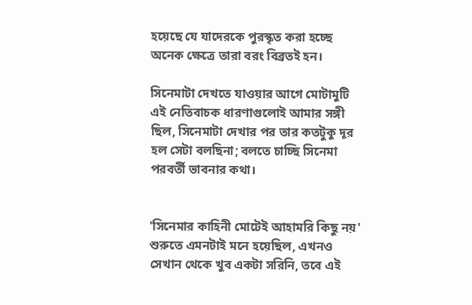হয়েছে যে যাদেরকে পুরস্কৃত করা হচ্ছে অনেক ক্ষেত্রে তারা বরং বিব্রতই হন।

সিনেমাটা দেখতে যাওয়ার আগে মোটামুটি এই নেতিবাচক ধারণাগুলোই আমার সঙ্গী ছিল, সিনেমাটা দেখার পর তার কতটুকু দূর হল সেটা বলছিনা; বলতে চাচ্ছি সিনেমা পরবর্তী ভাবনার কথা।


'সিনেমার কাহিনী মোটেই আহামরি কিছু নয়' শুরুতে এমনটাই মনে হয়েছিল, এখনও সেখান থেকে খুব একটা সরিনি, তবে এই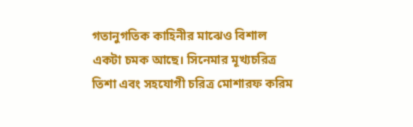গতানুগতিক কাহিনীর মাঝেও বিশাল একটা চমক আছে। সিনেমার মূখ্যচরিত্র তিশা এবং সহযোগী চরিত্র মোশারফ করিম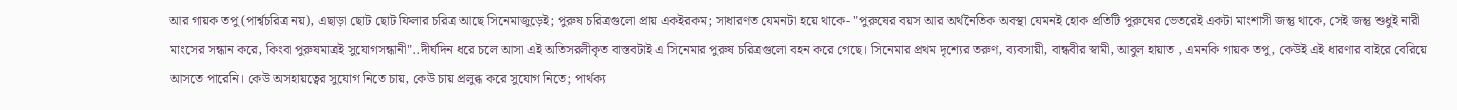আর গায়ক তপু (পার্শ্বচরিত্র নয়), এছাড়া ছোট ছোট ফিলার চরিত্র আছে সিনেমাজুড়েই; পুরুষ চরিত্রগুলো প্রায় একইরকম; সাধারণত যেমনটা হয়ে থাকে- "পুরুষের বয়স আর অর্থনৈতিক অবস্থা যেমনই হোক প্রতিটি পুরুষের ভেতরেই একটা মাংশাসী জন্তু থাকে, সেই জন্তু শুধুই নারী মাংসের সন্ধান করে, কিংবা পুরুষমাত্রই সুযোগসন্ধানী"..দীর্ঘদিন ধরে চলে আসা এই অতিসরলীকৃত বাস্তবটাই এ সিনেমার পুরুষ চরিত্রগুলো বহন করে গেছে। সিনেমার প্রথম দৃশ্যের তরুণ, ব্যবসায়ী, বান্ধবীর স্বামী, আবুল হায়াত , এমনকি গায়ক তপু, কেউই এই ধারণার বাইরে বেরিয়ে আসতে পারেনি। কেউ অসহায়ত্বের সুযোগ নিতে চায়, কেউ চায় প্রলুব্ধ করে সুযোগ নিতে; পার্থক্য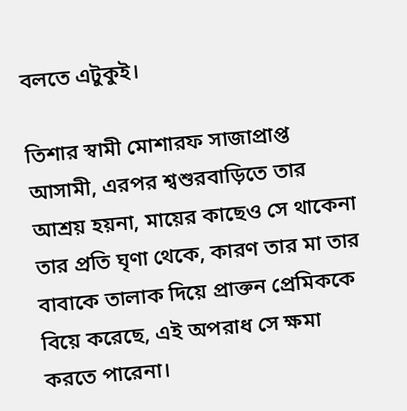বলতে এটুকুই।

তিশার স্বামী মোশারফ সাজাপ্রাপ্ত আসামী, এরপর শ্বশুরবাড়িতে তার আশ্রয় হয়না, মায়ের কাছেও সে থাকেনা তার প্রতি ঘৃণা থেকে, কারণ তার মা তার বাবাকে তালাক দিয়ে প্রাক্তন প্রেমিককে বিয়ে করেছে, এই অপরাধ সে ক্ষমা করতে পারেনা।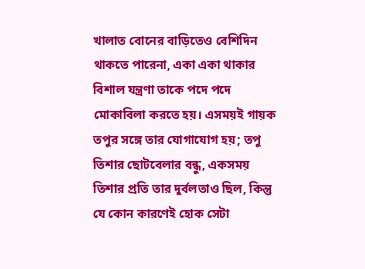খালাত বোনের বাড়িতেও বেশিদিন থাকতে পারেনা, একা একা থাকার বিশাল যন্ত্রণা তাকে পদে পদে মোকাবিলা করতে হয়। এসময়ই গায়ক তপুর সঙ্গে তার যোগাযোগ হয়; তপু তিশার ছোটবেলার বন্ধু, একসময় তিশার প্রতি তার দুর্বলতাও ছিল, কিন্তু যে কোন কারণেই হোক সেটা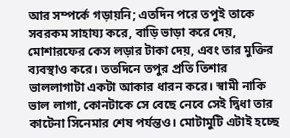আর সম্পর্কে গড়ায়নি; এতদিন পরে তপুই তাকে সবরকম সাহায্য করে, বাড়ি ভাড়া করে দেয়, মোশারফের কেস লড়ার টাকা দেয়, এবং তার মুক্তির ব্যবস্থাও করে। ততদিনে তপুর প্রতি তিশার ভাললাগাটা একটা আকার ধারন করে। স্বামী নাকি ভাল লাগা, কোনটাকে সে বেছে নেবে সেই দ্বিধা তার কাটেনা সিনেমার শেষ পর্যন্তও। মোটামুটি এটাই হচ্ছে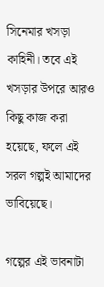সিনেমার খসড়া কাহিনী। তবে এই খসড়ার উপরে আরও কিছু কাজ করা হয়েছে, ফলে এই সরল গল্পই আমাদের ভাবিয়েছে।

গল্পের এই ভাবনাটা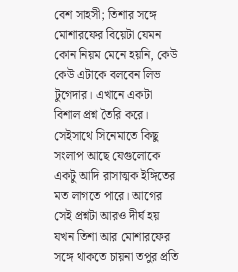বেশ সাহসী; তিশার সঙ্গে মোশারফের বিয়েটা যেমন কোন নিয়ম মেনে হয়নি, কেউ কেউ এটাকে বলবেন লিভ টুগেদার। এখানে একটা বিশাল প্রশ্ন তৈরি করে। সেইসাথে সিনেমাতে কিছু সংলাপ আছে যেগুলোকে একটু আদি রাসাত্মক ইঙ্গিতের মত লাগতে পারে। আগের সেই প্রশ্নটা আরও দীর্ঘ হয় যখন তিশা আর মোশারফের সঙ্গে থাকতে চায়না তপুর প্রতি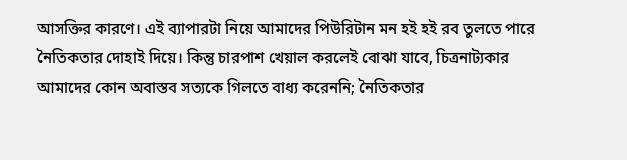আসক্তির কারণে। এই ব্যাপারটা নিয়ে আমাদের পিউরিটান মন হই হই রব তুলতে পারে নৈতিকতার দোহাই দিয়ে। কিন্তু চারপাশ খেয়াল করলেই বোঝা যাবে, চিত্রনাট্যকার আমাদের কোন অবাস্তব সত্যকে গিলতে বাধ্য করেননি; নৈতিকতার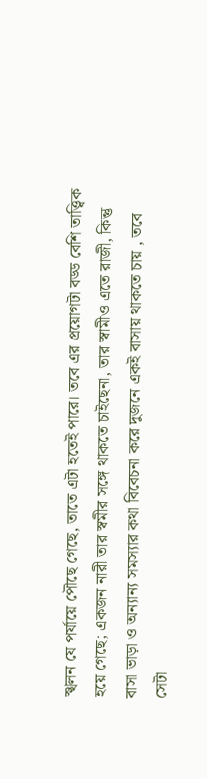স্খলন যে পর্যায়ে পৌছে গেছে, তাতে এটা হতেই পারে। তবে এর প্রয়োগটা বড্ড বেশি তাত্ত্বিক হয়ে গেছে; একজন নারী তার স্বমীর সঙ্গে থাকতে চাইছেনা, তার স্বামীও এতে রাজী, কিন্তু বাসা ভাড়া ও অন্যান্য সমস্যার কথা বিবেচনা করে দুজনে একই বাসায় থাকতে চায় , তবে সেটা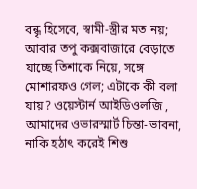বন্ধৃ হিসেবে, স্বামী-স্ত্রীর মত নয়; আবার তপু কক্সবাজারে বেড়াতে যাচ্ছে তিশাকে নিয়ে, সঙ্গে মোশারফও গেল; এটাকে কী বলা যায়? ওয়েস্টার্ন আইডিওলজি , আমাদের ওভারস্মার্ট চিন্তা-ভাবনা, নাকি হঠাৎ করেই শিশু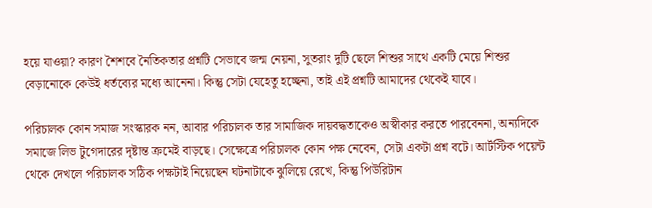হয়ে যাওয়া? কারণ শৈশবে নৈতিকতার প্রশ্নটি সেভাবে জন্ম নেয়না, সুতরাং দুটি ছেলে শিশুর সাথে একটি মেয়ে শিশুর বেড়ানোকে কেউই ধর্তব্যের মধ্যে আনেনা। কিন্তু সেটা যেহেতু হচ্ছেনা, তাই এই প্রশ্নটি আমাদের থেকেই যাবে।

পরিচালক কোন সমাজ সংস্কারক নন, আবার পরিচালক তার সামাজিক দায়বদ্ধতাকেও অস্বীকার করতে পারবেননা, অন্যদিকে সমাজে লিভ টুগেদারের দৃষ্টান্ত ক্রমেই বাড়ছে। সেক্ষেত্রে পরিচালক কোন পক্ষ নেবেন, সেটা একটা প্রশ্ন বটে। আর্টস্টিক পয়েন্ট থেকে দেখলে পরিচালক সঠিক পক্ষটাই নিয়েছেন ঘটনাটাকে ঝুলিয়ে রেখে, কিন্তু পিউরিটান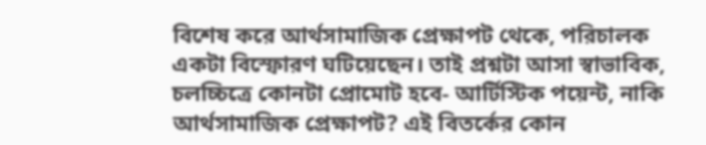বিশেষ করে আর্থসামাজিক প্রেক্ষাপট থেকে, পরিচালক একটা বিস্ফোরণ ঘটিয়েছেন। তাই প্রশ্নটা আসা স্বাভাবিক, চলচ্চিত্রে কোনটা প্রোমোট হবে- আর্টিস্টিক পয়েন্ট, নাকি আর্থসামাজিক প্রেক্ষাপট? এই বিতর্কের কোন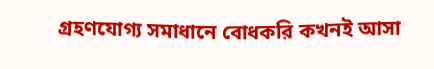গ্রহণযোগ্য সমাধানে বোধকরি কখনই আসা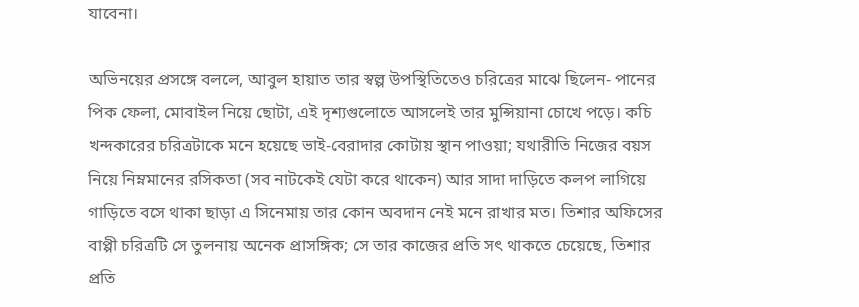যাবেনা।

অভিনয়ের প্রসঙ্গে বললে, আবুল হায়াত তার স্বল্প উপস্থিতিতেও চরিত্রের মাঝে ছিলেন- পানের পিক ফেলা, মোবাইল নিয়ে ছোটা, এই দৃশ্যগুলোতে আসলেই তার মুন্সিয়ানা চোখে পড়ে। কচি খন্দকারের চরিত্রটাকে মনে হয়েছে ভাই-বেরাদার কোটায় স্থান পাওয়া; যথারীতি নিজের বয়স নিয়ে নিম্নমানের রসিকতা (সব নাটকেই যেটা করে থাকেন) আর সাদা দাড়িতে কলপ লাগিয়ে গাড়িতে বসে থাকা ছাড়া এ সিনেমায় তার কোন অবদান নেই মনে রাখার মত। তিশার অফিসের বাপ্পী চরিত্রটি সে তুলনায় অনেক প্রাসঙ্গিক; সে তার কাজের প্রতি সৎ থাকতে চেয়েছে, তিশার প্রতি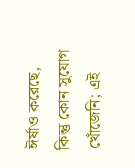ঈর্ষাও করেছে, কিন্তু কোন সুযোগ খোঁজেনি; এই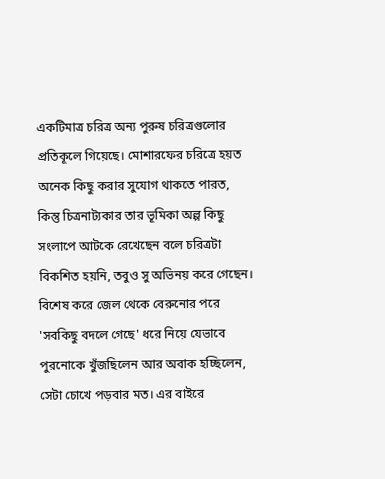একটিমাত্র চরিত্র অন্য পুরুষ চরিত্রগুলোর প্রতিকূলে গিয়েছে। মোশারফের চরিত্রে হয়ত অনেক কিছু করার সুযোগ থাকতে পারত, কিন্তু চিত্রনাট্যকার তার ভূমিকা অল্প কিছু সংলাপে আটকে রেখেছেন বলে চরিত্রটা বিকশিত হয়নি, তবুও সু অভিনয় করে গেছেন। বিশেষ করে জেল থেকে বেরুনোর পরে 'সবকিছু বদলে গেছে' ধরে নিয়ে যেভাবে পুরনোকে খুঁজছিলেন আর অবাক হচ্ছিলেন, সেটা চোখে পড়বার মত। এর বাইরে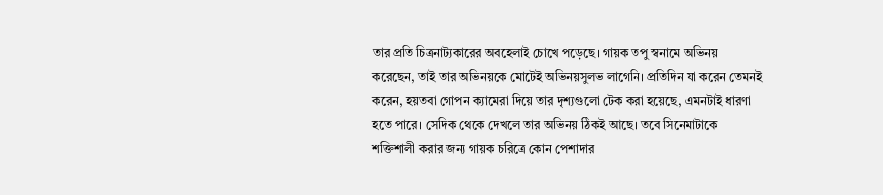তার প্রতি চিত্রনাট্যকারের অবহেলাই চোখে পড়েছে। গায়ক তপু স্বনামে অভিনয় করেছেন, তাই তার অভিনয়কে মোটেই অভিনয়সুলভ লাগেনি। প্রতিদিন যা করেন তেমনই করেন, হয়তবা গোপন ক্যামেরা দিয়ে তার দৃশ্যগুলো টেক করা হয়েছে, এমনটাই ধারণা হতে পারে। সেদিক থেকে দেখলে তার অভিনয় ঠিকই আছে। তবে সিনেমাটাকে শক্তিশালী করার জন্য গায়ক চরিত্রে কোন পেশাদার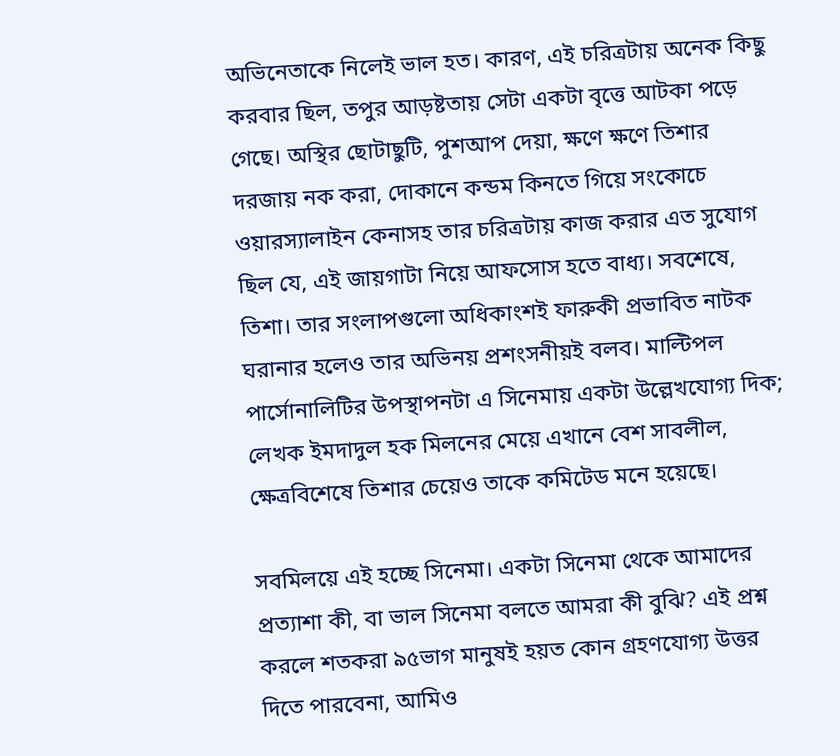অভিনেতাকে নিলেই ভাল হত। কারণ, এই চরিত্রটায় অনেক কিছু করবার ছিল, তপুর আড়ষ্টতায় সেটা একটা বৃত্তে আটকা পড়ে গেছে। অস্থির ছোটাছুটি, পুশআপ দেয়া, ক্ষণে ক্ষণে তিশার দরজায় নক করা, দোকানে কন্ডম কিনতে গিয়ে সংকোচে ওয়ারস্যালাইন কেনাসহ তার চরিত্রটায় কাজ করার এত সুযোগ ছিল যে, এই জায়গাটা নিয়ে আফসোস হতে বাধ্য। সবশেষে, তিশা। তার সংলাপগুলো অধিকাংশই ফারুকী প্রভাবিত নাটক ঘরানার হলেও তার অভিনয় প্রশংসনীয়ই বলব। মাল্টিপল পার্সোনালিটির উপস্থাপনটা এ সিনেমায় একটা উল্লেখযোগ্য দিক; লেখক ইমদাদুল হক মিলনের মেয়ে এখানে বেশ সাবলীল, ক্ষেত্রবিশেষে তিশার চেয়েও তাকে কমিটেড মনে হয়েছে।

সবমিলয়ে এই হচ্ছে সিনেমা। একটা সিনেমা থেকে আমাদের প্রত্যাশা কী, বা ভাল সিনেমা বলতে আমরা কী বুঝি? এই প্রশ্ন করলে শতকরা ৯৫ভাগ মানুষই হয়ত কোন গ্রহণযোগ্য উত্তর দিতে পারবেনা, আমিও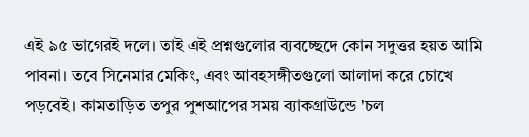এই ৯৫ ভাগেরই দলে। তাই এই প্রশ্নগুলোর ব্যবচ্ছেদে কোন সদুত্তর হয়ত আমি পাবনা। তবে সিনেমার মেকিং, এবং আবহসঙ্গীতগুলো আলাদা করে চোখে পড়বেই। কামতাড়িত তপুর পুশআপের সময় ব্যাকগ্রাউন্ডে 'চল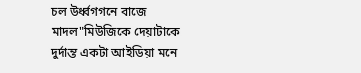চল উর্ধ্বগগনে বাজে মাদল"মিউজিকে দেয়াটাকে দুর্দান্ত একটা আইডিয়া মনে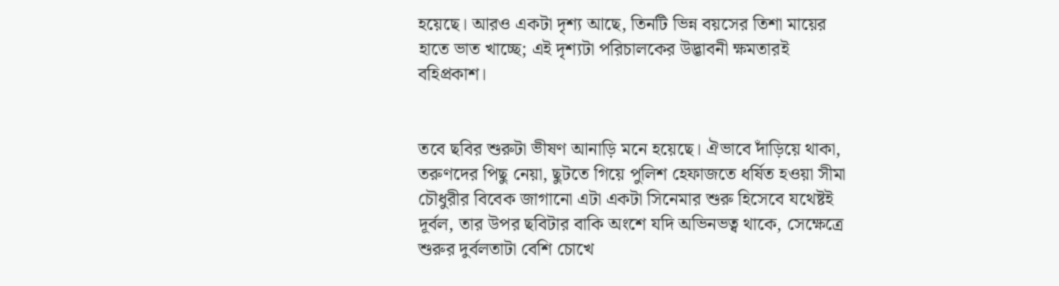হয়েছে। আরও একটা দৃশ্য আছে, তিনটি ভিন্ন বয়সের তিশা মায়ের হাতে ভাত খাচ্ছে; এই দৃশ্যটা পরিচালকের উদ্ভাবনী ক্ষমতারই বহিপ্রকাশ।


তবে ছবির শুরুটা ভীষণ আনাড়ি মনে হয়েছে। ঐভাবে দাঁড়িয়ে থাকা, তরুণদের পিছু নেয়া, ছুটতে গিয়ে পুলিশ হেফাজতে ধর্ষিত হওয়া সীমা চৌধুরীর বিবেক জাগানো এটা একটা সিনেমার শুরু হিসেবে যথেষ্টই দূর্বল, তার উপর ছবিটার বাকি অংশে যদি অভিনভত্ব থাকে, সেক্ষেত্রে শুরুর দুর্বলতাটা বেশি চোখে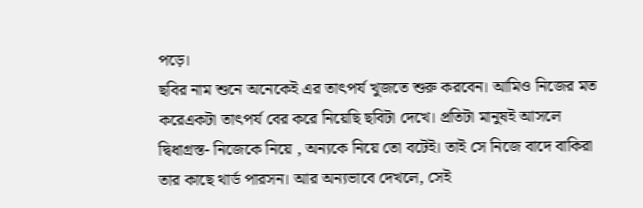পড়ে।
ছবির নাম শুনে অনেকেই এর তাৎপর্য খুজতে শুরু করবেন। আমিও নিজের মত করেএকটা তাৎপর্য বের করে নিয়েছি ছবিটা দেখে। প্রতিটা মানুষই আসলে দ্বিধাগ্রস্ত- নিজেকে নিয়ে , অন্যকে নিয়ে তো বটেই। তাই সে নিজে বাদে বাকিরা তার কাছে থার্ড পারসন। আর অন্যভাবে দেখলে, সেই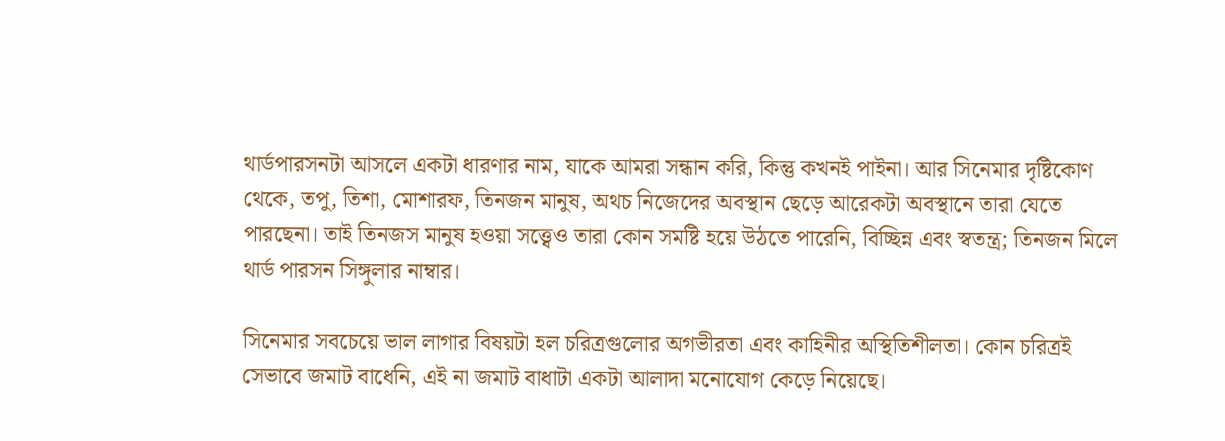থার্ডপারসনটা আসলে একটা ধারণার নাম, যাকে আমরা সন্ধান করি, কিন্তু কখনই পাইনা। আর সিনেমার দৃষ্টিকোণ থেকে, তপু, তিশা, মোশারফ, তিনজন মানুষ, অথচ নিজেদের অবস্থান ছেড়ে আরেকটা অবস্থানে তারা যেতে পারছেনা। তাই তিনজস মানুষ হওয়া সত্ত্বেও তারা কোন সমষ্টি হয়ে উঠতে পারেনি, বিচ্ছিন্ন এবং স্বতন্ত্র; তিনজন মিলে থার্ড পারসন সিঙ্গুলার নাম্বার।

সিনেমার সবচেয়ে ভাল লাগার বিষয়টা হল চরিত্রগুলোর অগভীরতা এবং কাহিনীর অস্থিতিশীলতা। কোন চরিত্রই সেভাবে জমাট বাধেনি, এই না জমাট বাধাটা একটা আলাদা মনোযোগ কেড়ে নিয়েছে।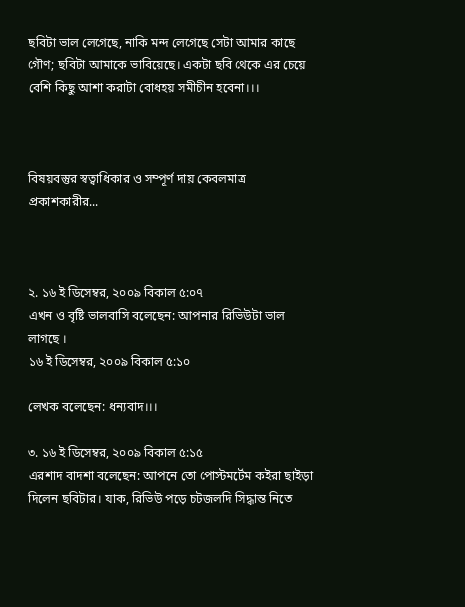ছবিটা ভাল লেগেছে, নাকি মন্দ লেগেছে সেটা আমার কাছে গৌণ; ছবিটা আমাকে ভাবিয়েছে। একটা ছবি থেকে এর চেয়ে বেশি কিছু আশা করাটা বোধহয় সমীচীন হবেনা।।।



বিষয়বস্তুর স্বত্বাধিকার ও সম্পূর্ণ দায় কেবলমাত্র প্রকাশকারীর...



২. ১৬ ই ডিসেম্বর, ২০০৯ বিকাল ৫:০৭
এখন ও বৃষ্টি ভালবাসি বলেছেন: আপনার রিভিউটা ভাল লাগছে ।
১৬ ই ডিসেম্বর, ২০০৯ বিকাল ৫:১০

লেখক বলেছেন: ধন্যবাদ।।।

৩. ১৬ ই ডিসেম্বর, ২০০৯ বিকাল ৫:১৫
এরশাদ বাদশা বলেছেন: আপনে তো পোস্টমর্টেম কইরা ছাইড়া দিলেন ছবিটার। যাক, রিভিউ পড়ে চটজলদি সিদ্ধান্ত নিতে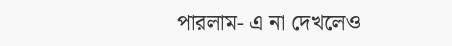পারলাম- এ না দেখলেও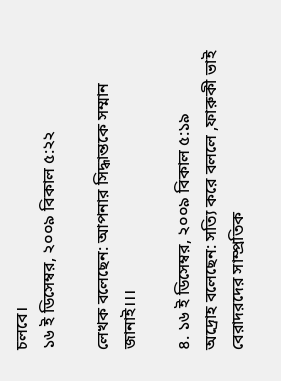চলবে।
১৬ ই ডিসেম্বর, ২০০৯ বিকাল ৫:২২

লেখক বলেছেন: আপনার সিদ্ধান্তকে সম্মান জানাই।।।

৪. ১৬ ই ডিসেম্বর, ২০০৯ বিকাল ৫:১৯
অদ্রোহ বলেছেন: সত্যি করে বললে ,ফারুকী ভাই বেরাদরদের সাম্প্রতিক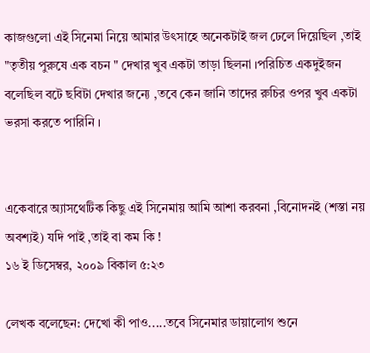কাজগুলো এই সিনেমা নিয়ে আমার উৎসাহে অনেকটাই জল ঢেলে দিয়েছিল ,তাই "তৃতীয় পুরুষে এক বচন " দেখার খুব একটা তাড়া ছিলনা ।পরিচিত একদুইজন বলেছিল বটে ছবিটা দেখার জন্যে ,তবে কেন জানি তাদের রুচির ওপর খুব একটা ভরসা করতে পারিনি ।


একেবারে অ্যাসথেটিক কিছু এই সিনেমায় আমি আশা করবনা ,বিনোদনই (শস্তা নয় অবশ্যই) যদি পাই ,তাই বা কম কি !
১৬ ই ডিসেম্বর, ২০০৯ বিকাল ৫:২৩

লেখক বলেছেন: দেখো কী পাও.....তবে সিনেমার ডায়ালোগ শুনে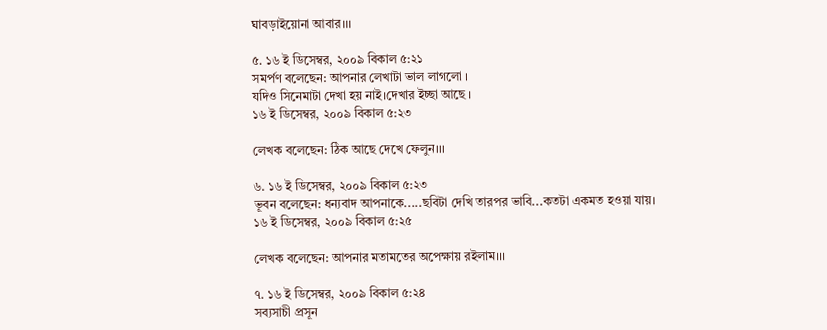ঘাবড়াইয়োনা আবার।।।

৫. ১৬ ই ডিসেম্বর, ২০০৯ বিকাল ৫:২১
সমর্পণ বলেছেন: আপনার লেখাটা ভাল লাগলো ।
যদিও সিনেমাটা দেখা হয় নাই।দেখার ইচ্ছা আছে ।
১৬ ই ডিসেম্বর, ২০০৯ বিকাল ৫:২৩

লেখক বলেছেন: ঠিক আছে দেখে ফেলুন।।।

৬. ১৬ ই ডিসেম্বর, ২০০৯ বিকাল ৫:২৩
ভূবন বলেছেন: ধন্যবাদ আপনাকে.....ছবিটা দেখি তারপর ভাবি...কতটা একমত হওয়া যায়।
১৬ ই ডিসেম্বর, ২০০৯ বিকাল ৫:২৫

লেখক বলেছেন: আপনার মতামতের অপেক্ষায় রইলাম।।।

৭. ১৬ ই ডিসেম্বর, ২০০৯ বিকাল ৫:২৪
সব্যসাচী প্রসূন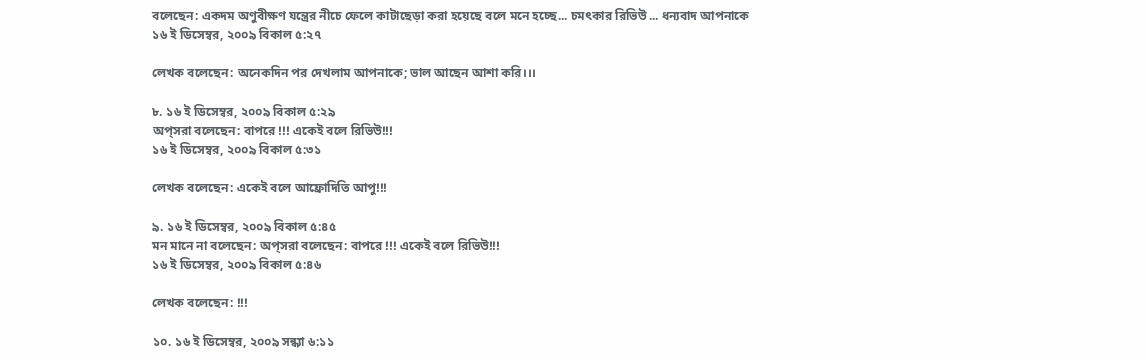বলেছেন: একদম অণুবীক্ষণ যন্ত্রের নীচে ফেলে কাটাছেড়া করা হয়েছে বলে মনে হচ্ছে... চমৎকার রিভিউ ... ধন্যবাদ আপনাকে
১৬ ই ডিসেম্বর, ২০০৯ বিকাল ৫:২৭

লেখক বলেছেন: অনেকদিন পর দেখলাম আপনাকে; ভাল আছেন আশা করি।।।

৮. ১৬ ই ডিসেম্বর, ২০০৯ বিকাল ৫:২৯
অপ্‌সরা বলেছেন: বাপরে !!! একেই বলে রিভিউ!!!
১৬ ই ডিসেম্বর, ২০০৯ বিকাল ৫:৩১

লেখক বলেছেন: একেই বলে আফ্রোদিতি আপু!!!

৯. ১৬ ই ডিসেম্বর, ২০০৯ বিকাল ৫:৪৫
মন মানে না বলেছেন: অপ্‌সরা বলেছেন: বাপরে !!! একেই বলে রিভিউ!!!
১৬ ই ডিসেম্বর, ২০০৯ বিকাল ৫:৪৬

লেখক বলেছেন: !!!

১০. ১৬ ই ডিসেম্বর, ২০০৯ সন্ধ্যা ৬:১১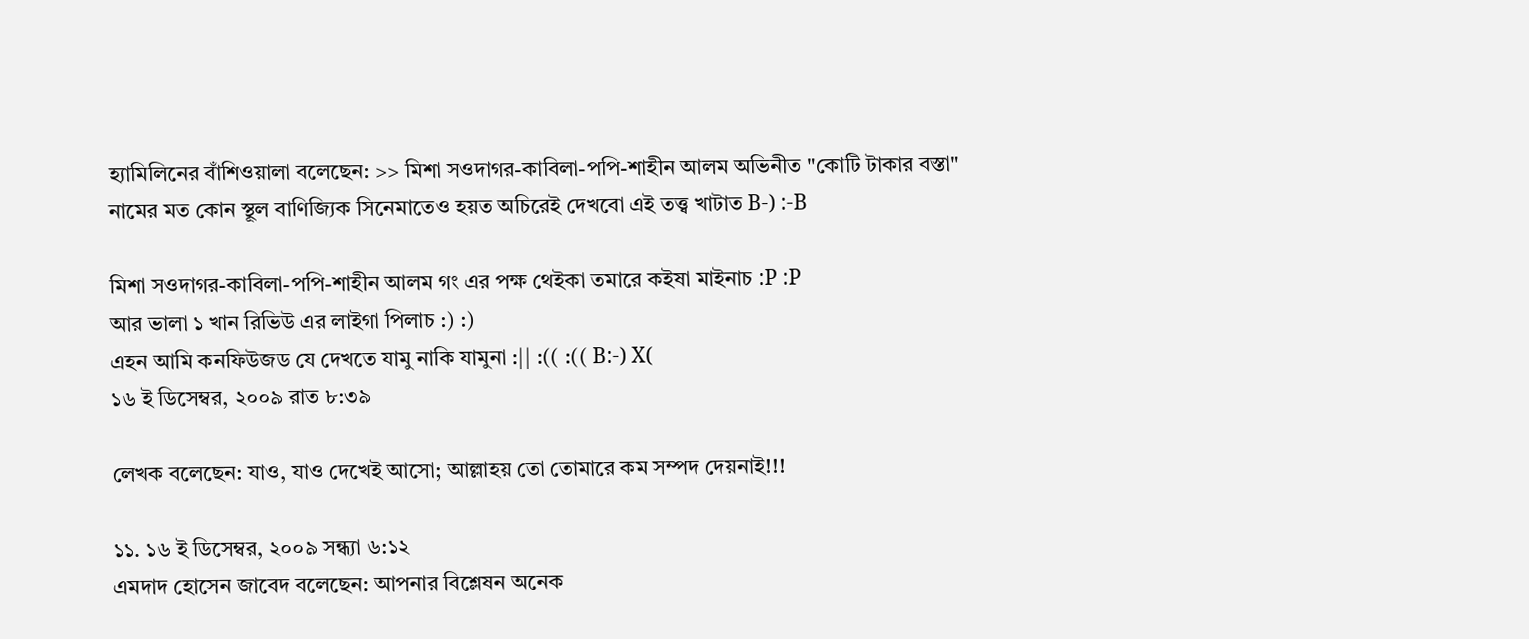হ্যামিলিনের বাঁশিওয়ালা বলেছেন: >> মিশা সওদাগর-কাবিলা-পপি-শাহীন আলম অভিনীত "কোটি টাকার বস্তা" নামের মত কোন স্থূল বাণিজ্যিক সিনেমাতেও হয়ত অচিরেই দেখবো এই তত্ত্ব খাটাত B-) :-B

মিশা সওদাগর-কাবিলা-পপি-শাহীন আলম গং এর পক্ষ থেইকা তমারে কইষা মাইনাচ :P :P
আর ভালা ১ খান রিভিউ এর লাইগা পিলাচ :) :)
এহন আমি কনফিউজড যে দেখতে যামু নাকি যামুনা :|| :(( :(( B:-) X(
১৬ ই ডিসেম্বর, ২০০৯ রাত ৮:৩৯

লেখক বলেছেন: যাও, যাও দেখেই আসো; আল্লাহয় তো তোমারে কম সম্পদ দেয়নাই!!!

১১. ১৬ ই ডিসেম্বর, ২০০৯ সন্ধ্যা ৬:১২
এমদাদ হোসেন জাবেদ বলেছেন: আপনার বিশ্লেষন অনেক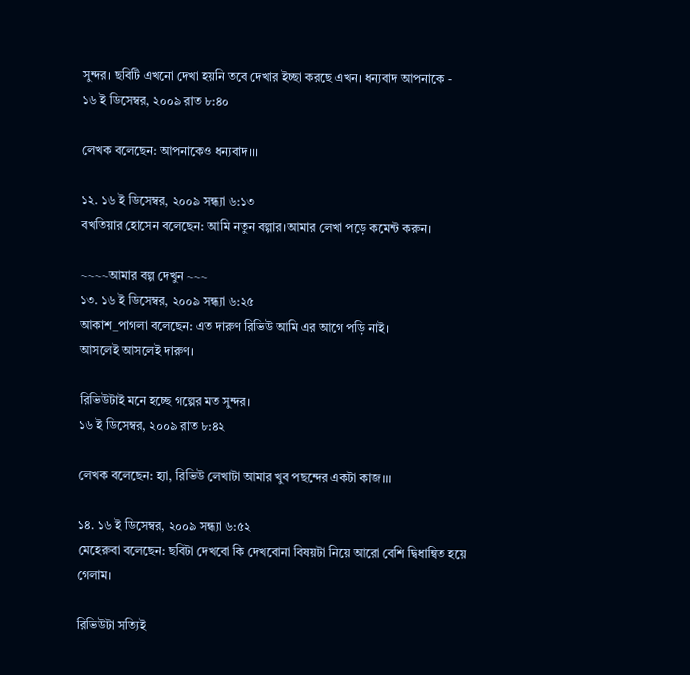সুন্দর। ছবিটি এখনো দেখা হয়নি তবে দেখার ইচ্ছা করছে এখন। ধন্যবাদ আপনাকে -
১৬ ই ডিসেম্বর, ২০০৯ রাত ৮:৪০

লেখক বলেছেন: আপনাকেও ধন্যবাদ।।।

১২. ১৬ ই ডিসেম্বর, ২০০৯ সন্ধ্যা ৬:১৩
বখতিয়ার হোসেন বলেছেন: আমি নতুন বল্গার।আমার লেখা পড়ে কমেন্ট করুন।

~~~~আমার বল্গ দেখুন ~~~
১৩. ১৬ ই ডিসেম্বর, ২০০৯ সন্ধ্যা ৬:২৫
আকাশ_পাগলা বলেছেন: এত দারুণ রিভিউ আমি এর আগে পড়ি নাই।
আসলেই আসলেই দারুণ।

রিভিউটাই মনে হচ্ছে গল্পের মত সুন্দর।
১৬ ই ডিসেম্বর, ২০০৯ রাত ৮:৪২

লেখক বলেছেন: হ্যা, রিভিউ লেখাটা আমার খুব পছন্দের একটা কাজ।।।

১৪. ১৬ ই ডিসেম্বর, ২০০৯ সন্ধ্যা ৬:৫২
মেহেরুবা বলেছেন: ছবিটা দেখবো কি দেখবোনা বিষয়টা নিয়ে আরো বেশি দ্বিধান্বিত হয়ে গেলাম।

রিভিউটা সত্যিই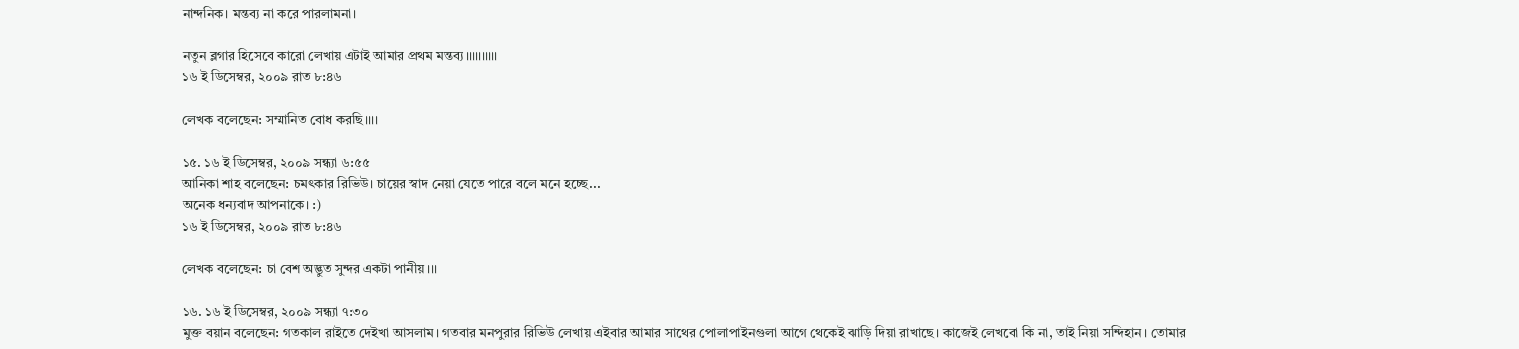নান্দনিক। মন্তব্য না করে পারলামনা।

নতুন ব্লগার হিসেবে কারো লেখায় এটাই আমার প্রথম মন্তব্য।।।।।।।।।।
১৬ ই ডিসেম্বর, ২০০৯ রাত ৮:৪৬

লেখক বলেছেন: সম্মানিত বোধ করছি।।।।

১৫. ১৬ ই ডিসেম্বর, ২০০৯ সন্ধ্যা ৬:৫৫
আনিকা শাহ বলেছেন: চমৎকার রিভিউ। চায়ের স্বাদ নেয়া যেতে পারে বলে মনে হচ্ছে...
অনেক ধন্যবাদ আপনাকে। :)
১৬ ই ডিসেম্বর, ২০০৯ রাত ৮:৪৬

লেখক বলেছেন: চা বেশ অদ্ভুত সুন্দর একটা পানীয়।।।

১৬. ১৬ ই ডিসেম্বর, ২০০৯ সন্ধ্যা ৭:৩০
মুক্ত বয়ান বলেছেন: গতকাল রাইতে দেইখা আসলাম। গতবার মনপুরার রিভিউ লেখায় এইবার আমার সাথের পোলাপাইনগুলা আগে থেকেই ঝাড়ি দিয়া রাখাছে। কাজেই লেখবো কি না, তাই নিয়া সন্দিহান। তোমার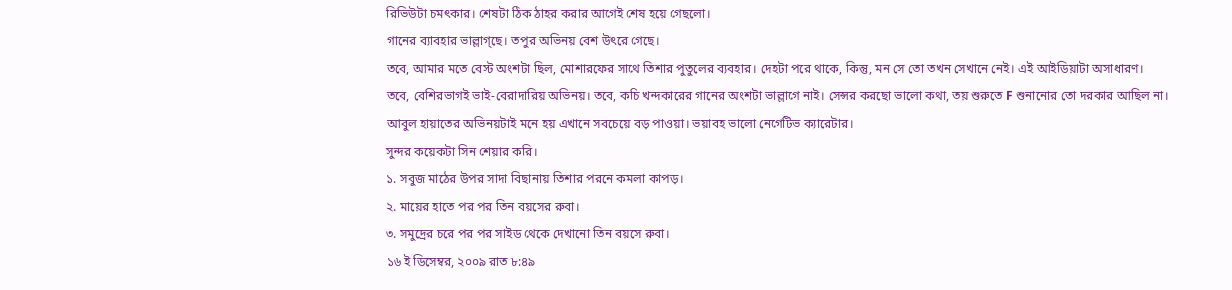রিভিউটা চমৎকার। শেষটা ঠিক ঠাহর করার আগেই শেষ হয়ে গেছলো।
গানের ব্যাবহার ভাল্লাগ্ছে। তপুর অভিনয় বেশ উৎরে গেছে।
তবে, আমার মতে বেস্ট অংশটা ছিল, মোশারফের সাথে তিশার পুতুলের ব্যবহার। দেহটা পরে থাকে, কিন্তু, মন সে তো তখন সেখানে নেই। এই আইডিয়াটা অসাধারণ।
তবে, বেশিরভাগই ভাই-বেরাদারিয় অভিনয়। তবে, কচি খন্দকারের গানের অংশটা ভাল্লাগে নাই। সেন্সর করছো ভালো কথা, তয় শুরুতে F শুনানোর তো দরকার আছিল না।
আবুল হায়াতের অভিনয়টাই মনে হয় এখানে সবচেয়ে বড় পাওয়া। ভয়াবহ ভালো নেগেটিভ ক্যারেটার।
সুন্দর কয়েকটা সিন শেয়ার করি।
১. সবুজ মাঠের উপর সাদা বিছানায় তিশার পরনে কমলা কাপড়।
২. মায়ের হাতে পর পর তিন বয়সের রুবা।
৩. সমুদ্রের চরে পর পর সাইড থেকে দেখানো তিন বয়সে রুবা।
১৬ ই ডিসেম্বর, ২০০৯ রাত ৮:৪৯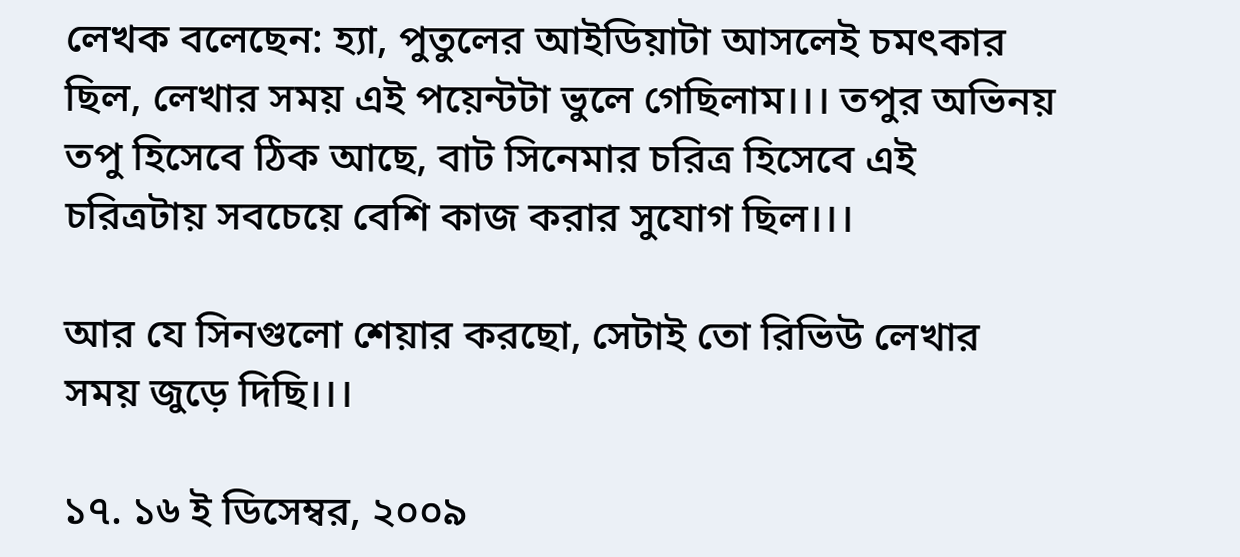লেখক বলেছেন: হ্যা, পুতুলের আইডিয়াটা আসলেই চমৎকার ছিল, লেখার সময় এই পয়েন্টটা ভুলে গেছিলাম।।। তপুর অভিনয় তপু হিসেবে ঠিক আছে, বাট সিনেমার চরিত্র হিসেবে এই চরিত্রটায় সবচেয়ে বেশি কাজ করার সুযোগ ছিল।।।

আর যে সিনগুলো শেয়ার করছো, সেটাই তো রিভিউ লেখার সময় জুড়ে দিছি।।।

১৭. ১৬ ই ডিসেম্বর, ২০০৯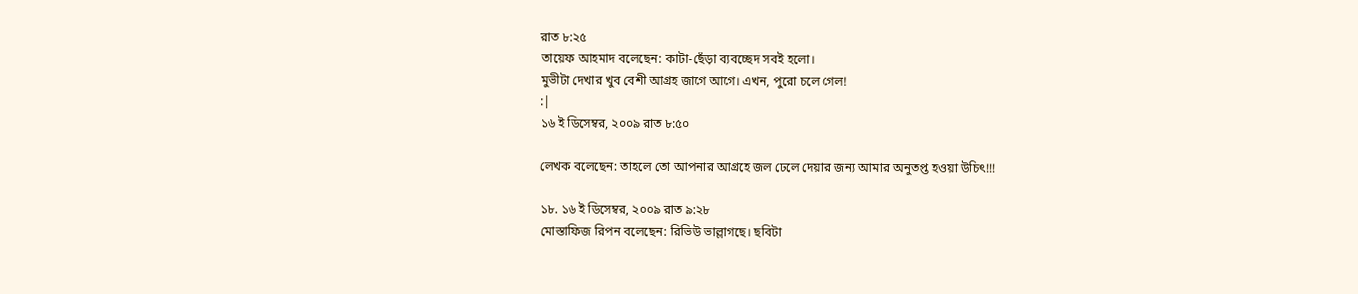রাত ৮:২৫
তায়েফ আহমাদ বলেছেন: কাটা-ছেঁড়া ব্যবচ্ছেদ সবই হলো।
মুভীটা দেখার খুব বেশী আগ্রহ জাগে আগে। এখন, পুরো চলে গেল!
:|
১৬ ই ডিসেম্বর, ২০০৯ রাত ৮:৫০

লেখক বলেছেন: তাহলে তো আপনার আগ্রহে জল ঢেলে দেয়ার জন্য আমার অনুতপ্ত হওয়া উচিৎ!!!

১৮. ১৬ ই ডিসেম্বর, ২০০৯ রাত ৯:২৮
মোস্তাফিজ রিপন বলেছেন: রিভিউ ভাল্লাগছে। ছবিটা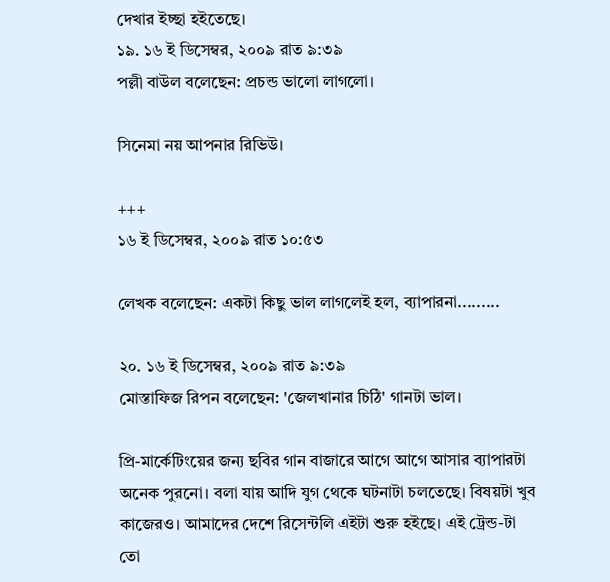দেখার ইচ্ছা হইতেছে।
১৯. ১৬ ই ডিসেম্বর, ২০০৯ রাত ৯:৩৯
পল্লী বাউল বলেছেন: প্রচন্ড ভালো লাগলো।

সিনেমা নয় আপনার রিভিউ।

+++
১৬ ই ডিসেম্বর, ২০০৯ রাত ১০:৫৩

লেখক বলেছেন: একটা কিছু ভাল লাগলেই হল, ব্যাপারনা.........

২০. ১৬ ই ডিসেম্বর, ২০০৯ রাত ৯:৩৯
মোস্তাফিজ রিপন বলেছেন: 'জেলখানার চিঠি' গানটা ভাল।

প্রি-মার্কেটিংয়ের জন্য ছবির গান বাজারে আগে আগে আসার ব্যাপারটা অনেক পুরনো। বলা যায় আদি যুগ থেকে ঘটনাটা চলতেছে। বিষয়টা খুব কাজেরও। আমাদের দেশে রিসেন্টলি এইটা শুরু হইছে। এই ট্রেন্ড-টা তো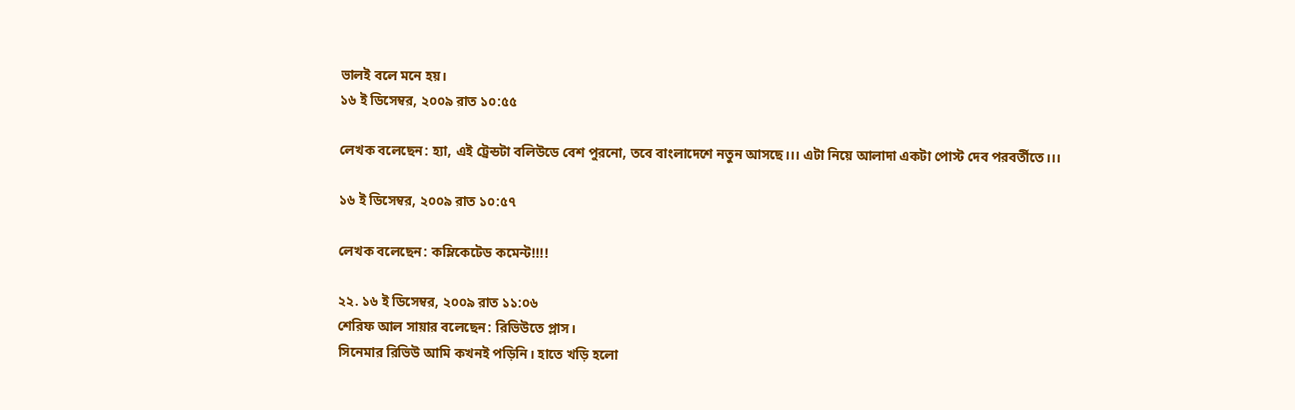ভালই বলে মনে হয়।
১৬ ই ডিসেম্বর, ২০০৯ রাত ১০:৫৫

লেখক বলেছেন: হ্যা, এই ট্রেন্ডটা বলিউডে বেশ পুরনো, তবে বাংলাদেশে নতুন আসছে।।। এটা নিয়ে আলাদা একটা পোস্ট দেব পরবর্তীতে।।।

১৬ ই ডিসেম্বর, ২০০৯ রাত ১০:৫৭

লেখক বলেছেন: কম্লিকেটেড কমেন্ট!!!!

২২. ১৬ ই ডিসেম্বর, ২০০৯ রাত ১১:০৬
শেরিফ আল সায়ার বলেছেন: রিভিউতে প্লাস।
সিনেমার রিভিউ আমি কখনই পড়িনি। হাতে খড়ি হলো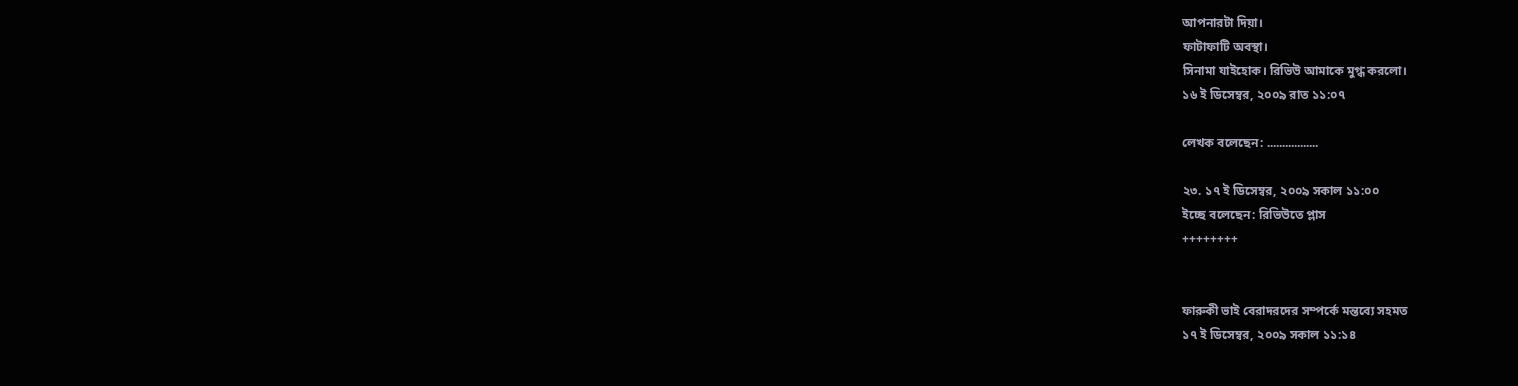আপনারটা দিয়া।
ফাটাফাটি অবস্থা।
সিনামা যাইহোক। রিভিউ আমাকে মুগ্ধ করলো।
১৬ ই ডিসেম্বর, ২০০৯ রাত ১১:০৭

লেখক বলেছেন: .................

২৩. ১৭ ই ডিসেম্বর, ২০০৯ সকাল ১১:০০
ইচ্ছে বলেছেন: রিভিউতে প্লাস
++++++++


ফারুকী ভাই বেরাদরদের সম্পর্কে মন্তব্যে সহমত
১৭ ই ডিসেম্বর, ২০০৯ সকাল ১১:১৪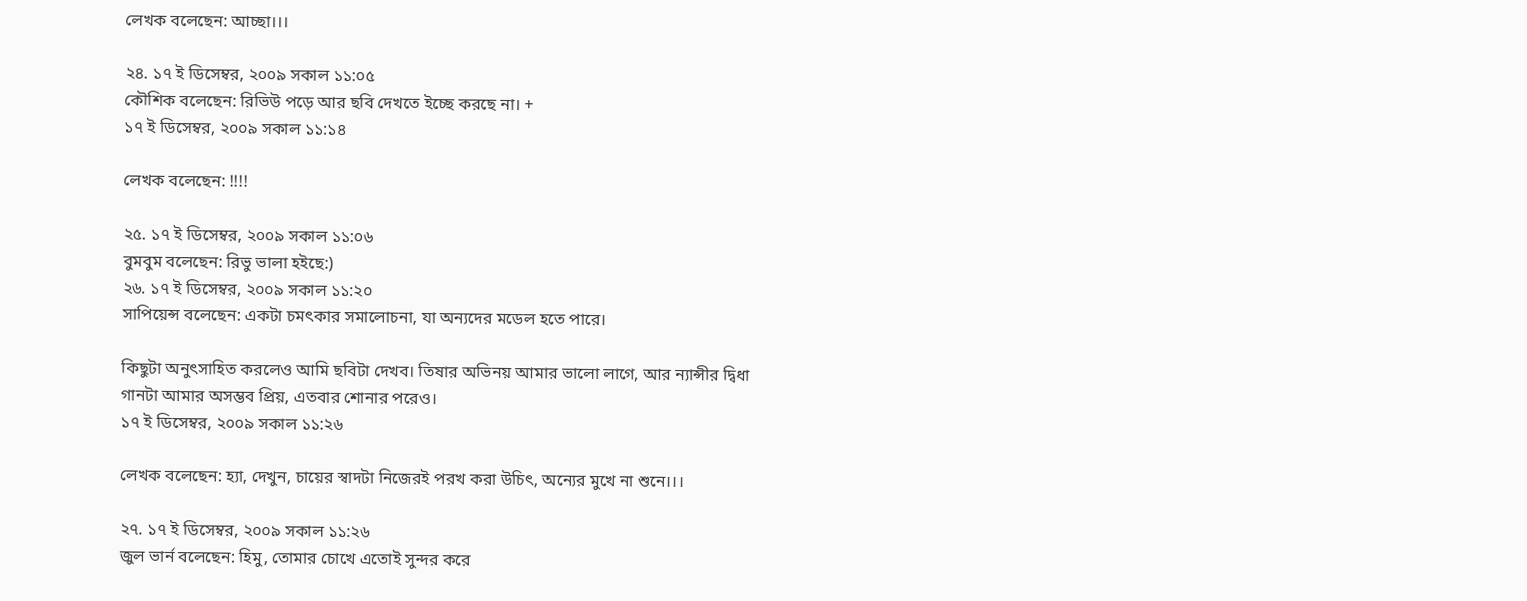লেখক বলেছেন: আচ্ছা।।।

২৪. ১৭ ই ডিসেম্বর, ২০০৯ সকাল ১১:০৫
কৌশিক বলেছেন: রিভিউ পড়ে আর ছবি দেখতে ইচ্ছে করছে না। +
১৭ ই ডিসেম্বর, ২০০৯ সকাল ১১:১৪

লেখক বলেছেন: !!!!

২৫. ১৭ ই ডিসেম্বর, ২০০৯ সকাল ১১:০৬
বুমবুম বলেছেন: রিভু ভালা হইছে:)
২৬. ১৭ ই ডিসেম্বর, ২০০৯ সকাল ১১:২০
সাপিয়েন্স বলেছেন: একটা চমৎকার সমালোচনা, যা অন্যদের মডেল হতে পারে।

কিছুটা অনুৎসাহিত করলেও আমি ছবিটা দেখব। তিষার অভিনয় আমার ভালো লাগে, আর ন্যান্সীর দ্বিধা গানটা আমার অসম্ভব প্রিয়, এতবার শোনার পরেও।
১৭ ই ডিসেম্বর, ২০০৯ সকাল ১১:২৬

লেখক বলেছেন: হ্যা, দেখুন, চায়ের স্বাদটা নিজেরই পরখ করা উচিৎ, অন্যের মুখে না শুনে।।।

২৭. ১৭ ই ডিসেম্বর, ২০০৯ সকাল ১১:২৬
জুল ভার্ন বলেছেন: হিমু, তোমার চোখে এতোই সুন্দর করে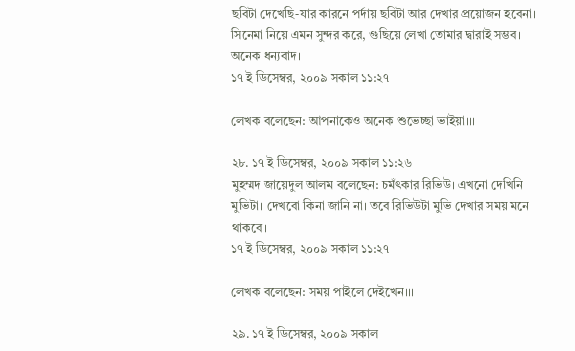ছবিটা দেখেছি-যার কারনে পর্দায় ছবিটা আর দেখার প্রয়োজন হবেনা। সিনেমা নিয়ে এমন সুন্দর করে, গুছিয়ে লেখা তোমার দ্বারাই সম্ভব। অনেক ধন্যবাদ।
১৭ ই ডিসেম্বর, ২০০৯ সকাল ১১:২৭

লেখক বলেছেন: আপনাকেও অনেক শুভেচ্ছা ভাইয়া।।।

২৮. ১৭ ই ডিসেম্বর, ২০০৯ সকাল ১১:২৬
মুহম্মদ জায়েদুল আলম বলেছেন: চমঁৎকার রিভিউ। এখনো দেখিনি মুভিটা। দেখবো কিনা জানি না। তবে রিভিউটা মুভি দেখার সময় মনে থাকবে।
১৭ ই ডিসেম্বর, ২০০৯ সকাল ১১:২৭

লেখক বলেছেন: সময় পাইলে দেইখেন।।।

২৯. ১৭ ই ডিসেম্বর, ২০০৯ সকাল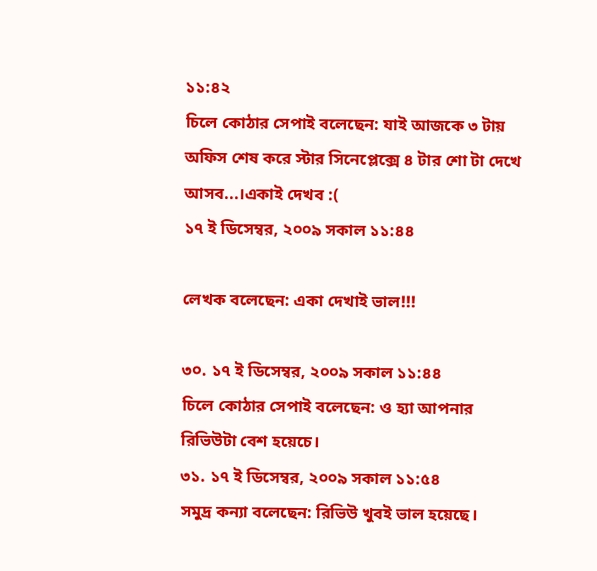১১:৪২
চিলে কোঠার সেপাই বলেছেন: যাই আজকে ৩ টায় অফিস শেষ করে স্টার সিনেপ্লেক্সে ৪ টার শো টা দেখে আসব...।একাই দেখব :(
১৭ ই ডিসেম্বর, ২০০৯ সকাল ১১:৪৪

লেখক বলেছেন: একা দেখাই ভাল!!!

৩০. ১৭ ই ডিসেম্বর, ২০০৯ সকাল ১১:৪৪
চিলে কোঠার সেপাই বলেছেন: ও হ্যা আপনার রিভিউটা বেশ হয়েচে।
৩১. ১৭ ই ডিসেম্বর, ২০০৯ সকাল ১১:৫৪
সমুদ্র কন্যা বলেছেন: রিভিউ খুবই ভাল হয়েছে।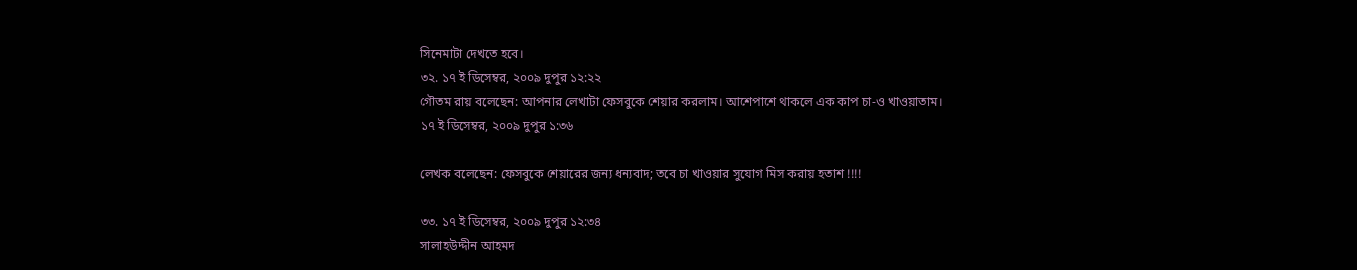সিনেমাটা দেখতে হবে।
৩২. ১৭ ই ডিসেম্বর, ২০০৯ দুপুর ১২:২২
গৌতম রায় বলেছেন: আপনার লেখাটা ফেসবুকে শেয়ার করলাম। আশেপাশে থাকলে এক কাপ চা-ও খাওয়াতাম।
১৭ ই ডিসেম্বর, ২০০৯ দুপুর ১:৩৬

লেখক বলেছেন: ফেসবুকে শেয়ারের জন্য ধন্যবাদ; তবে চা খাওয়ার সুযোগ মিস করায় হতাশ !!!!

৩৩. ১৭ ই ডিসেম্বর, ২০০৯ দুপুর ১২:৩৪
সালাহউদ্দীন আহমদ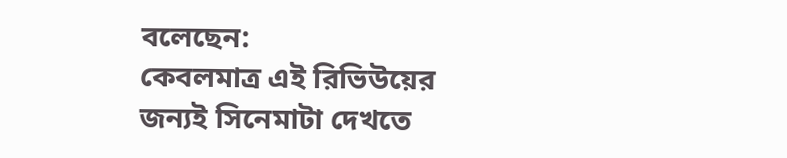বলেছেন:
কেবলমাত্র এই রিভিউয়ের জন্যই সিনেমাটা দেখতে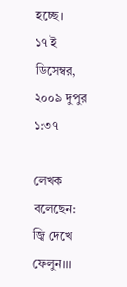হচ্ছে।
১৭ ই ডিসেম্বর, ২০০৯ দুপুর ১:৩৭

লেখক বলেছেন: জ্বি দেখে ফেলুন।।।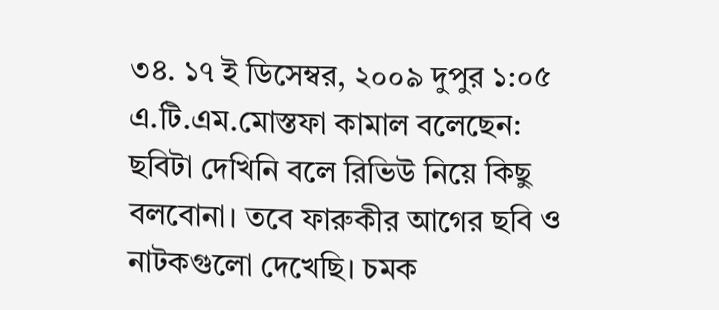৩৪. ১৭ ই ডিসেম্বর, ২০০৯ দুপুর ১:০৫
এ.টি.এম.মোস্তফা কামাল বলেছেন: ছবিটা দেখিনি বলে রিভিউ নিয়ে কিছু বলবোনা। তবে ফারুকীর আগের ছবি ও নাটকগুলো দেখেছি। চমক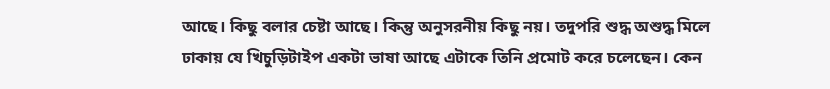আছে। কিছু বলার চেষ্টা আছে। কিন্তু অনুসরনীয় কিছু নয়। তদুপরি শুদ্ধ অশুদ্ধ মিলে ঢাকায় যে খিচুড়িটাইপ একটা ভাষা আছে এটাকে তিনি প্রমোট করে চলেছেন। কেন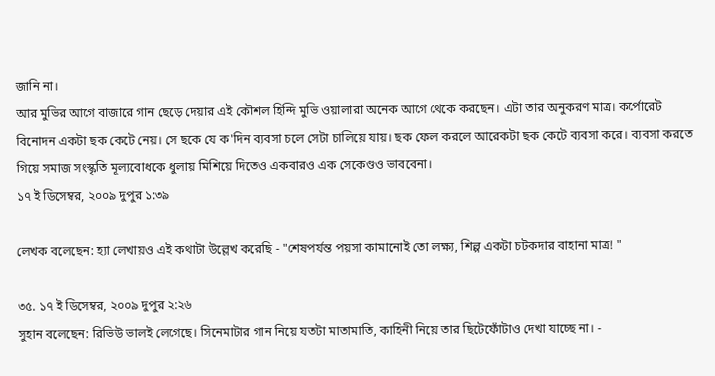জানি না।
আর মুভির আগে বাজারে গান ছেড়ে দেয়ার এই কৌশল হিন্দি মুভি ওয়ালারা অনেক আগে থেকে করছেন। এটা তার অনুকরণ মাত্র। কর্পোরেট বিনোদন একটা ছক কেটে নেয়। সে ছকে যে ক'দিন ব্যবসা চলে সেটা চালিয়ে যায়। ছক ফেল করলে আরেকটা ছক কেটে ব্যবসা করে। ব্যবসা করতে গিয়ে সমাজ সংস্কৃতি মূল্যবোধকে ধুলায় মিশিয়ে দিতেও একবারও এক সেকেণ্ডও ভাববেনা।
১৭ ই ডিসেম্বর, ২০০৯ দুপুর ১:৩৯

লেখক বলেছেন: হ্যা লেখায়ও এই কথাটা উল্লেখ করেছি - "শেষপর্যন্ত পয়সা কামানোই তো লক্ষ্য, শিল্প একটা চটকদার বাহানা মাত্র! "

৩৫. ১৭ ই ডিসেম্বর, ২০০৯ দুপুর ২:২৬
সুহান বলেছেন: রিভিউ ভালই লেগেছে। সিনেমাটার গান নিয়ে যতটা মাতামাতি, কাহিনী নিয়ে তার ছিটেফোঁটাও দেখা যাচ্ছে না। -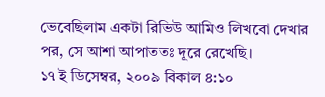ভেবেছিলাম একটা রিভিউ আমিও লিখবো দেখার পর, সে আশা আপাততঃ দূরে রেখেছি।
১৭ ই ডিসেম্বর, ২০০৯ বিকাল ৪:১০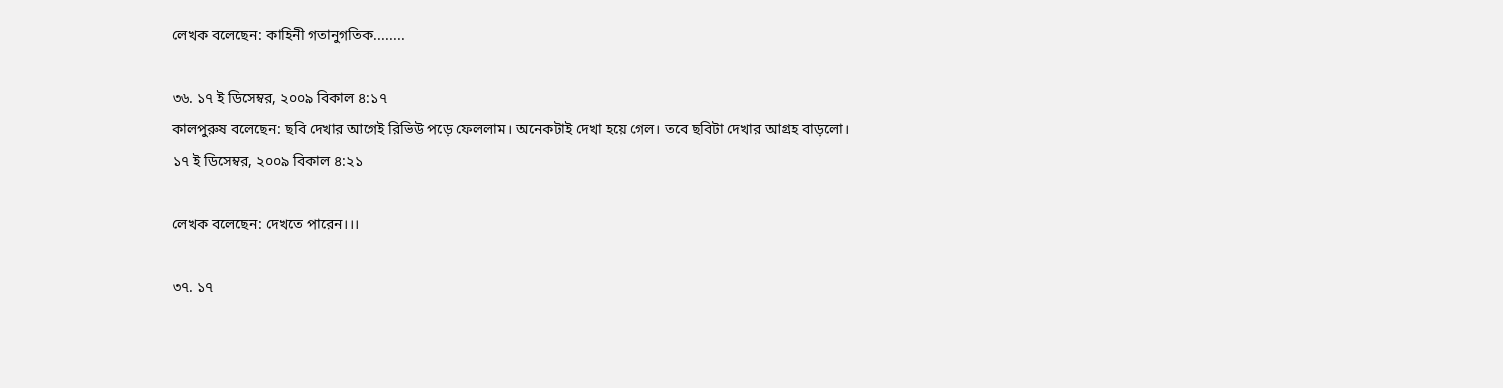লেখক বলেছেন: কাহিনী গতানুগতিক........

৩৬. ১৭ ই ডিসেম্বর, ২০০৯ বিকাল ৪:১৭
কালপুরুষ বলেছেন: ছবি দেখার আগেই রিভিউ পড়ে ফেললাম। অনেকটাই দেখা হয়ে গেল। তবে ছবিটা দেখার আগ্রহ বাড়লো।
১৭ ই ডিসেম্বর, ২০০৯ বিকাল ৪:২১

লেখক বলেছেন: দেখতে পারেন।।।

৩৭. ১৭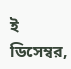ই ডিসেম্বর,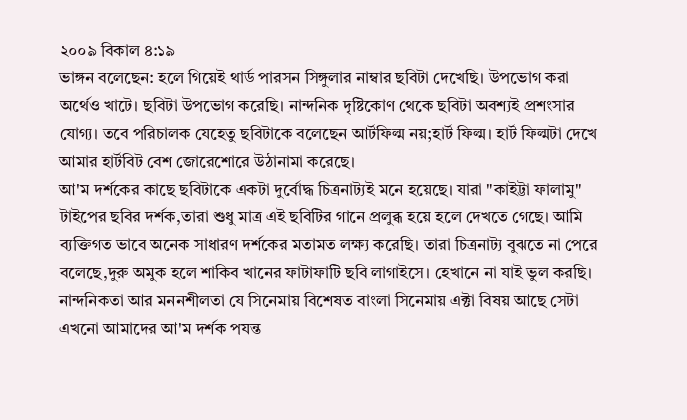২০০৯ বিকাল ৪:১৯
ভাঙ্গন বলেছেন: হলে গিয়েই থার্ড পারসন সিঙ্গুলার নাম্বার ছবিটা দেখেছি। উপভোগ করা অর্থেও খাটে। ছবিটা উপভোগ করেছি। নান্দনিক দৃষ্টিকোণ থেকে ছবিটা অবশ্যই প্রশংসার যোগ্য। তবে পরিচালক যেহেতু ছবিটাকে বলেছেন আর্টফিল্ম নয়;হার্ট ফিল্ম। হার্ট ফিল্মটা দেখে আমার হার্টবিট বেশ জোরেশোরে উঠানামা করেছে।
আ'ম দর্শকের কাছে ছবিটাকে একটা দুর্বোদ্ধ চিত্রনাট্যই মনে হয়েছে। যারা "কাইট্টা ফালামু" টাইপের ছবির দর্শক,তারা শুধু মাত্র এই ছবিটির গানে প্রলুব্ধ হয়ে হলে দেখতে গেছে। আমি ব্যক্তিগত ভাবে অনেক সাধারণ দর্শকের মতামত লক্ষ্য করেছি। তারা চিত্রনাট্য বুঝতে না পেরে বলেছে,দুরু অমুক হলে শাকিব খানের ফাটাফাটি ছবি লাগাইসে। হেখানে না যাই ভুল করছি।
নান্দনিকতা আর মননশীলতা যে সিনেমায় বিশেষত বাংলা সিনেমায় এক্টা বিষয় আছে সেটা এখনো আমাদের আ'ম দর্শক পযন্ত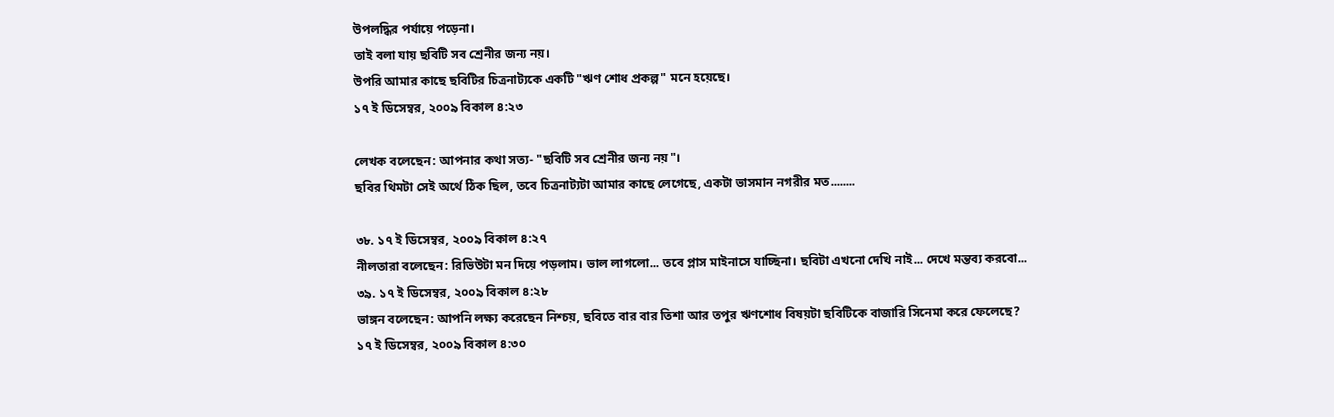উপলদ্ধির পর্যায়ে পড়েনা।
তাই বলা যায় ছবিটি সব শ্রেনীর জন্য নয়।
উপরি আমার কাছে ছবিটির চিত্রনাট্যকে একটি "ঋণ শোধ প্রকল্প" মনে হয়েছে।
১৭ ই ডিসেম্বর, ২০০৯ বিকাল ৪:২৩

লেখক বলেছেন: আপনার কথা সত্য- "ছবিটি সব শ্রেনীর জন্য নয়"।
ছবির থিমটা সেই অর্থে ঠিক ছিল, তবে চিত্রনাট্যটা আমার কাছে লেগেছে, একটা ভাসমান নগরীর মত........

৩৮. ১৭ ই ডিসেম্বর, ২০০৯ বিকাল ৪:২৭
নীলতারা বলেছেন: রিভিউটা মন দিয়ে পড়লাম। ভাল লাগলো... তবে প্লাস মাইনাসে যাচ্ছিনা। ছবিটা এখনো দেখি নাই... দেখে মন্তব্য করবো...
৩৯. ১৭ ই ডিসেম্বর, ২০০৯ বিকাল ৪:২৮
ভাঙ্গন বলেছেন: আপনি লক্ষ্য করেছেন নিশ্চয়, ছবিতে বার বার তিশা আর তপুর ঋণশোধ বিষয়টা ছবিটিকে বাজারি সিনেমা করে ফেলেছে?
১৭ ই ডিসেম্বর, ২০০৯ বিকাল ৪:৩০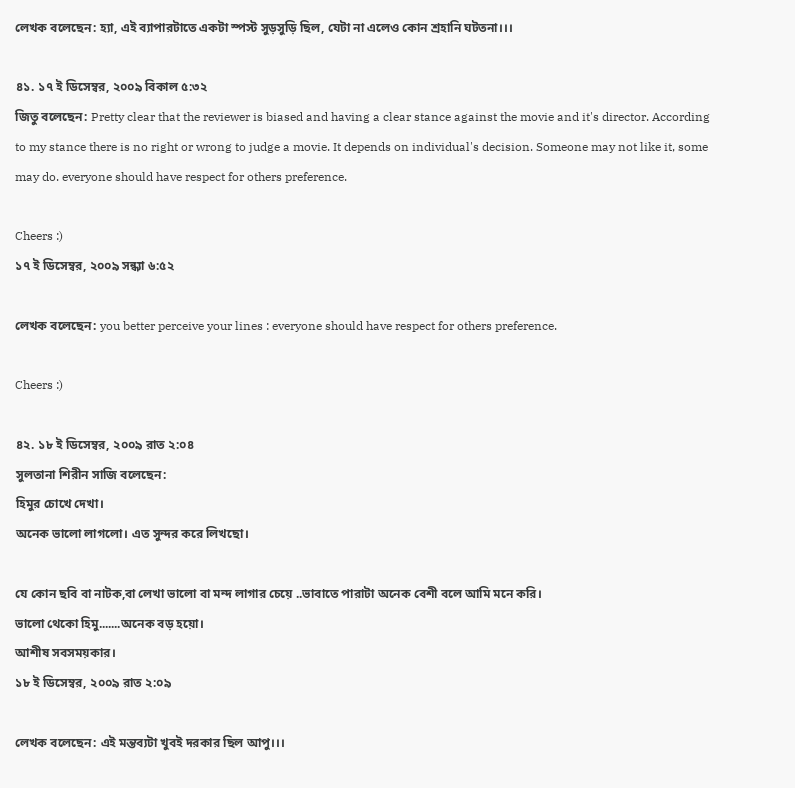লেখক বলেছেন: হ্যা, এই ব্যাপারটাতে একটা স্পস্ট সুড়সুড়ি ছিল, যেটা না এলেও কোন শ্রহানি ঘটতনা।।।

৪১. ১৭ ই ডিসেম্বর, ২০০৯ বিকাল ৫:৩২
জিতু বলেছেন: Pretty clear that the reviewer is biased and having a clear stance against the movie and it's director. According to my stance there is no right or wrong to judge a movie. It depends on individual's decision. Someone may not like it, some may do. everyone should have respect for others preference.

Cheers :)
১৭ ই ডিসেম্বর, ২০০৯ সন্ধ্যা ৬:৫২

লেখক বলেছেন: you better perceive your lines : everyone should have respect for others preference.

Cheers :)

৪২. ১৮ ই ডিসেম্বর, ২০০৯ রাত ২:০৪
সুলতানা শিরীন সাজি বলেছেন:
হিমুর চোখে দেখা।
অনেক ভালো লাগলো। এত সুন্দর করে লিখছো।

যে কোন ছবি বা নাটক,বা লেখা ভালো বা মন্দ লাগার চেয়ে ..ভাবাতে পারাটা অনেক বেশী বলে আমি মনে করি।
ভালো থেকো হিমু.......অনেক বড় হয়ো।
আশীষ সবসময়কার।
১৮ ই ডিসেম্বর, ২০০৯ রাত ২:০৯

লেখক বলেছেন: এই মন্তব্যটা খুবই দরকার ছিল আপু।।।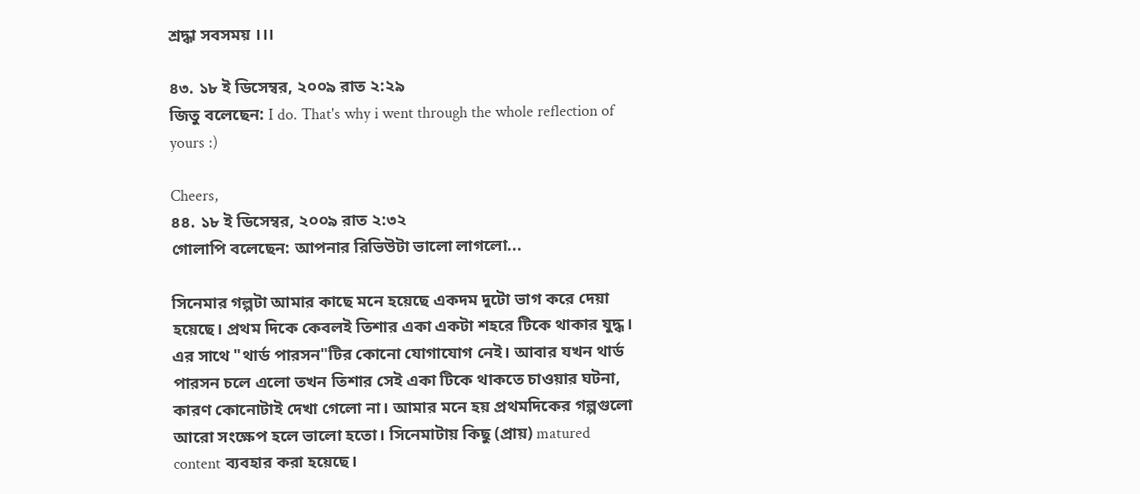শ্রদ্ধা সবসময় ।।।

৪৩. ১৮ ই ডিসেম্বর, ২০০৯ রাত ২:২৯
জিতু বলেছেন: I do. That's why i went through the whole reflection of yours :)

Cheers,
৪৪. ১৮ ই ডিসেম্বর, ২০০৯ রাত ২:৩২
গোলাপি বলেছেন: আপনার রিভিউটা ভালো লাগলো...

সিনেমার গল্পটা আমার কাছে মনে হয়েছে একদম দুটো ভাগ করে দেয়া হয়েছে। প্রথম দিকে কেবলই তিশার একা একটা শহরে টিকে থাকার যুদ্ধ। এর সাথে "থার্ড পারসন"টির কোনো যোগাযোগ নেই। আবার যখন থার্ড পারসন চলে এলো তখন তিশার সেই একা টিকে থাকতে চাওয়ার ঘটনা, কারণ কোনোটাই দেখা গেলো না। আমার মনে হয় প্রথমদিকের গল্পগুলো আরো সংক্ষেপ হলে ভালো হতো। সিনেমাটায় কিছু (প্রায়) matured content ব্যবহার করা হয়েছে।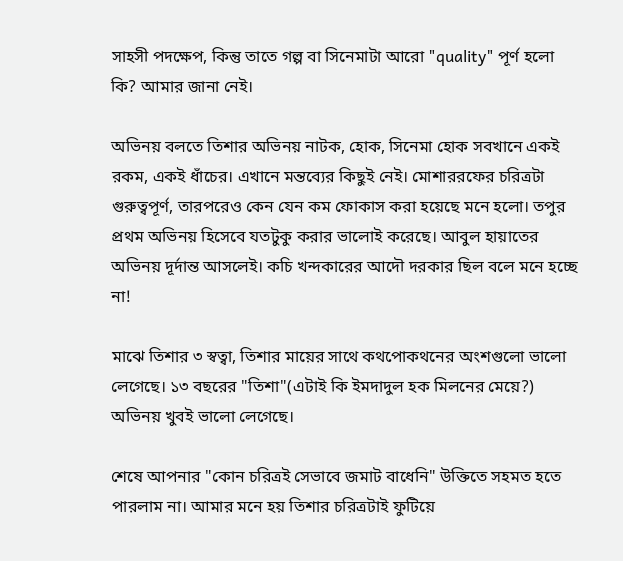সাহসী পদক্ষেপ, কিন্তু তাতে গল্প বা সিনেমাটা আরো "quality" পূর্ণ হলো কি? আমার জানা নেই।

অভিনয় বলতে তিশার অভিনয় নাটক, হোক, সিনেমা হোক সবখানে একই রকম, একই ধাঁচের। এখানে মন্তব্যের কিছুই নেই। মোশাররফের চরিত্রটা গুরুত্বপূর্ণ, তারপরেও কেন যেন কম ফোকাস করা হয়েছে মনে হলো। তপুর প্রথম অভিনয় হিসেবে যতটুকু করার ভালোই করেছে। আবুল হায়াতের অভিনয় দূর্দান্ত আসলেই। কচি খন্দকারের আদৌ দরকার ছিল বলে মনে হচ্ছে না!

মাঝে তিশার ৩ স্বত্বা, তিশার মায়ের সাথে কথপোকথনের অংশগুলো ভালো লেগেছে। ১৩ বছরের "তিশা"(এটাই কি ইমদাদুল হক মিলনের মেয়ে?) অভিনয় খুবই ভালো লেগেছে।

শেষে আপনার "কোন চরিত্রই সেভাবে জমাট বাধেনি" উক্তিতে সহমত হতে পারলাম না। আমার মনে হয় তিশার চরিত্রটাই ফুটিয়ে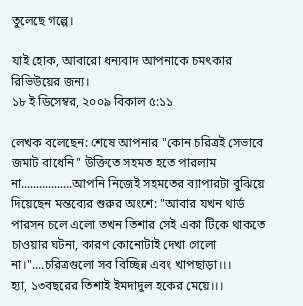তুলেছে গল্পে।

যাই হোক, আবারো ধন্যবাদ আপনাকে চমৎকার রিভিউয়ের জন্য।
১৮ ই ডিসেম্বর, ২০০৯ বিকাল ৫:১১

লেখক বলেছেন: শেষে আপনার "কোন চরিত্রই সেভাবে জমাট বাধেনি" উক্তিতে সহমত হতে পারলাম না.................আপনি নিজেই সহমতের ব্যাপারটা বুঝিয়ে দিয়েছেন মন্তব্যের শুরুর অংশে: "আবার যখন থার্ড পারসন চলে এলো তখন তিশার সেই একা টিকে থাকতে চাওয়ার ঘটনা, কারণ কোনোটাই দেখা গেলো না।"....চরিত্রগুলো সব বিচ্ছিন্ন এবং খাপছাড়া।।।
হ্যা, ১৩বছরের তিশাই ইমদাদুল হকের মেয়ে।।।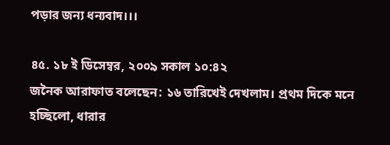পড়ার জন্য ধন্যবাদ।।।

৪৫. ১৮ ই ডিসেম্বর, ২০০৯ সকাল ১০:৪২
জনৈক আরাফাত বলেছেন: ১৬ তারিখেই দেখলাম। প্রথম দিকে মনে হচ্ছিলো, ধারার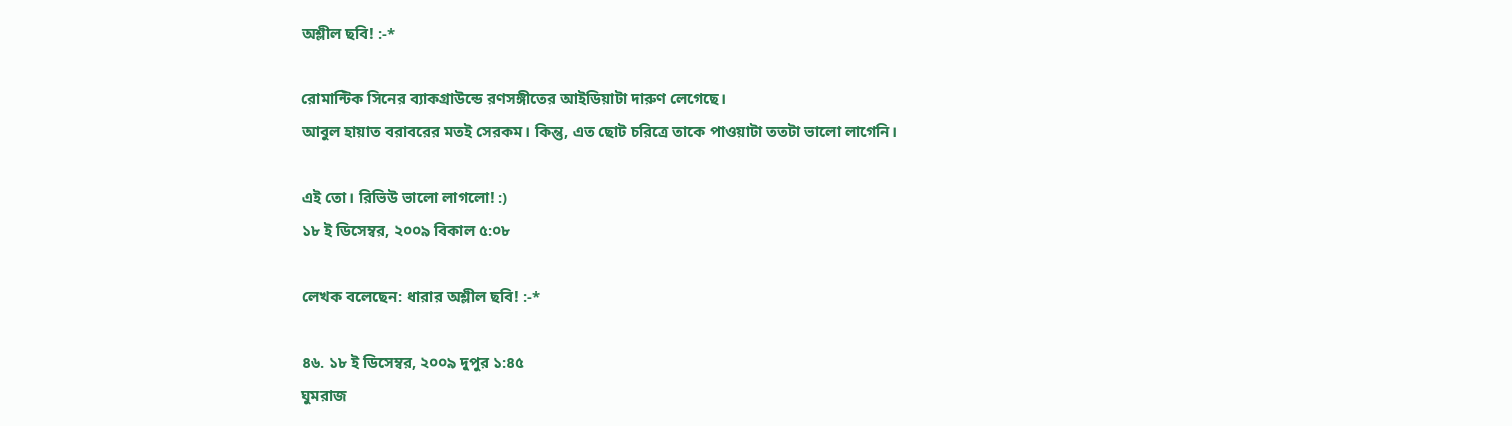অশ্লীল ছবি! :-*

রোমান্টিক সিনের ব্যাকগ্রাউন্ডে রণসঙ্গীতের আইডিয়াটা দারুণ লেগেছে।
আবুল হায়াত বরাবরের মতই সেরকম। কিন্তু, এত ছোট চরিত্রে তাকে পাওয়াটা ততটা ভালো লাগেনি।

এই তো। রিভিউ ভালো লাগলো! :)
১৮ ই ডিসেম্বর, ২০০৯ বিকাল ৫:০৮

লেখক বলেছেন: ধারার অশ্লীল ছবি! :-*

৪৬. ১৮ ই ডিসেম্বর, ২০০৯ দুপুর ১:৪৫
ঘুমরাজ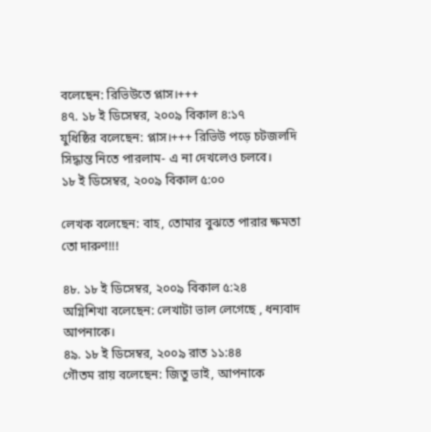বলেছেন: রিভিউতে প্লাস।+++
৪৭. ১৮ ই ডিসেম্বর, ২০০৯ বিকাল ৪:১৭
যুধিষ্ঠির বলেছেন: প্লাস।+++ রিভিউ পড়ে চটজলদি সিদ্ধান্ত নিতে পারলাম- এ না দেখলেও চলবে।
১৮ ই ডিসেম্বর, ২০০৯ বিকাল ৫:০০

লেখক বলেছেন: বাহ, তোমার বুঝতে পারার ক্ষমতা তো দারুণ!!!

৪৮. ১৮ ই ডিসেম্বর, ২০০৯ বিকাল ৫:২৪
অগ্নিশিখা বলেছেন: লেখাটা ভাল লেগেছে , ধন্যবাদ আপনাকে।
৪৯. ১৮ ই ডিসেম্বর, ২০০৯ রাত ১১:৪৪
গৌতম রায় বলেছেন: জিতু ভাই, আপনাকে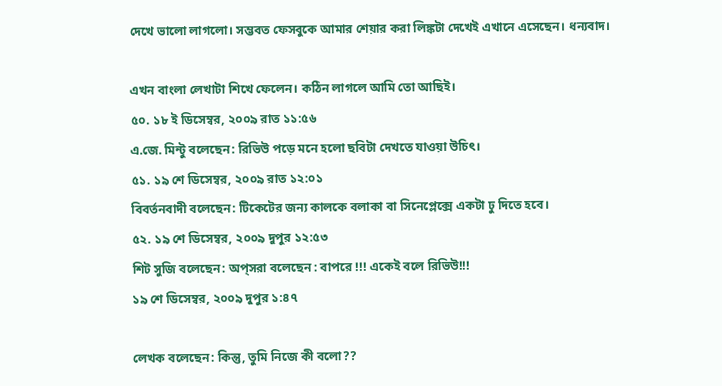দেখে ভালো লাগলো। সম্ভবত ফেসবুকে আমার শেয়ার করা লিঙ্কটা দেখেই এখানে এসেছেন। ধন্যবাদ।

এখন বাংলা লেখাটা শিখে ফেলেন। কঠিন লাগলে আমি তো আছিই।
৫০. ১৮ ই ডিসেম্বর, ২০০৯ রাত ১১:৫৬
এ.জে. মিন্টু বলেছেন: রিভিউ পড়ে মনে হলো ছবিটা দেখতে যাওয়া উচিৎ।
৫১. ১৯ শে ডিসেম্বর, ২০০৯ রাত ১২:০১
বিবর্তনবাদী বলেছেন: টিকেটের জন্য কালকে বলাকা বা সিনেপ্লেক্সে একটা ঢু দিতে হবে।
৫২. ১৯ শে ডিসেম্বর, ২০০৯ দুপুর ১২:৫৩
শিট সুজি বলেছেন: অপ্‌সরা বলেছেন : বাপরে !!! একেই বলে রিভিউ!!!
১৯ শে ডিসেম্বর, ২০০৯ দুপুর ১:৪৭

লেখক বলেছেন: কিন্তু, তুমি নিজে কী বলো??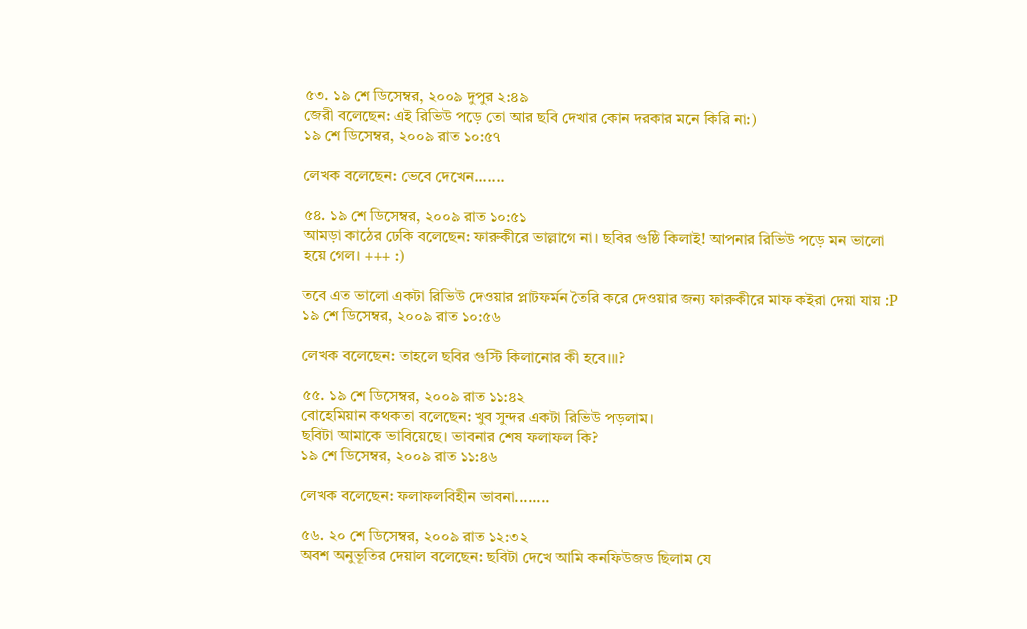৫৩. ১৯ শে ডিসেম্বর, ২০০৯ দুপুর ২:৪৯
জেরী বলেছেন: এই রিভিউ পড়ে তো আর ছবি দেখার কোন দরকার মনে কিরি না:)
১৯ শে ডিসেম্বর, ২০০৯ রাত ১০:৫৭

লেখক বলেছেন: ভেবে দেখেন.......

৫৪. ১৯ শে ডিসেম্বর, ২০০৯ রাত ১০:৫১
আমড়া কাঠের ঢেকি বলেছেন: ফারুকীরে ভাল্লাগে না। ছবির গুষ্ঠি কিলাই! আপনার রিভিউ পড়ে মন ভালো হয়ে গেল। +++ :)

তবে এত ভালো একটা রিভিউ দেওয়ার প্লাটফর্মন তৈরি করে দেওয়ার জন্য ফারুকীরে মাফ কইরা দেয়া যায় :P
১৯ শে ডিসেম্বর, ২০০৯ রাত ১০:৫৬

লেখক বলেছেন: তাহলে ছবির গুস্টি কিলানোর কী হবে।।।?

৫৫. ১৯ শে ডিসেম্বর, ২০০৯ রাত ১১:৪২
বোহেমিয়ান কথকতা বলেছেন: খুব সুন্দর একটা রিভিউ পড়লাম।
ছবিটা আমাকে ভাবিয়েছে। ভাবনার শেষ ফলাফল কি?
১৯ শে ডিসেম্বর, ২০০৯ রাত ১১:৪৬

লেখক বলেছেন: ফলাফলবিহীন ভাবনা........

৫৬. ২০ শে ডিসেম্বর, ২০০৯ রাত ১২:৩২
অবশ অনুভূতির দেয়াল বলেছেন: ছবিটা দেখে আমি কনফিউজড ছিলাম যে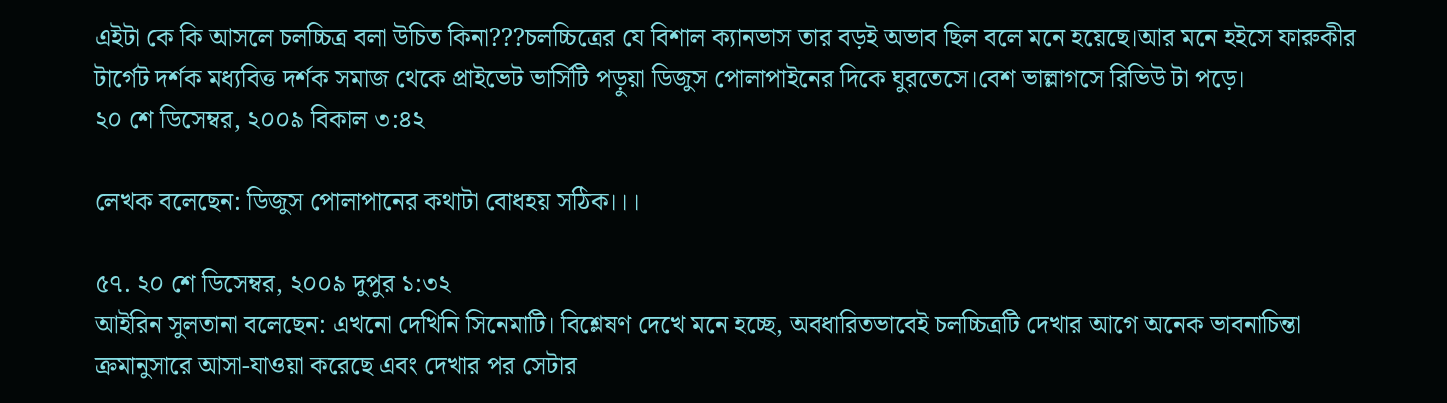এইটা কে কি আসলে চলচ্চিত্র বলা উচিত কিনা???চলচ্চিত্রের যে বিশাল ক্যানভাস তার বড়ই অভাব ছিল বলে মনে হয়েছে।আর মনে হইসে ফারুকীর টার্গেট দর্শক মধ্যবিত্ত দর্শক সমাজ থেকে প্রাইভেট ভার্সিটি পড়ুয়া ডিজুস পোলাপাইনের দিকে ঘুরতেসে।বেশ ভাল্লাগসে রিভিউ টা পড়ে।
২০ শে ডিসেম্বর, ২০০৯ বিকাল ৩:৪২

লেখক বলেছেন: ডিজুস পোলাপানের কথাটা বোধহয় সঠিক।।।

৫৭. ২০ শে ডিসেম্বর, ২০০৯ দুপুর ১:৩২
আইরিন সুলতানা বলেছেন: এখনো দেখিনি সিনেমাটি। বিশ্লেষণ দেখে মনে হচ্ছে, অবধারিতভাবেই চলচ্চিত্রটি দেখার আগে অনেক ভাবনাচিন্তা ক্রমানুসারে আসা-যাওয়া করেছে এবং দেখার পর সেটার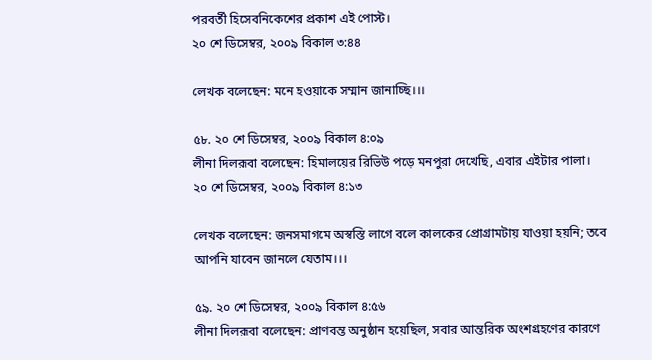পরবর্তী হিসেবনিকেশের প্রকাশ এই পোস্ট।
২০ শে ডিসেম্বর, ২০০৯ বিকাল ৩:৪৪

লেখক বলেছেন: মনে হওয়াকে সম্মান জানাচ্ছি।।।

৫৮. ২০ শে ডিসেম্বর, ২০০৯ বিকাল ৪:০৯
লীনা দিলরূবা বলেছেন: হিমালয়ের রিভিউ পড়ে মনপুরা দেখেছি, এবার এইটার পালা।
২০ শে ডিসেম্বর, ২০০৯ বিকাল ৪:১৩

লেখক বলেছেন: জনসমাগমে অস্বস্তি লাগে বলে কালকের প্রোগ্রামটায় যাওয়া হয়নি; তবে আপনি যাবেন জানলে যেতাম।।।

৫৯. ২০ শে ডিসেম্বর, ২০০৯ বিকাল ৪:৫৬
লীনা দিলরূবা বলেছেন: প্রাণবন্ত অনুষ্ঠান হয়েছিল, সবার আন্তরিক অংশগ্রহণের কারণে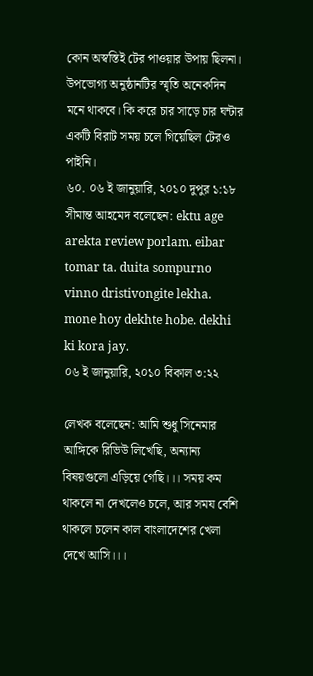কোন অস্বস্তিই টের পাওয়ার উপায় ছিলনা। উপভোগ্য অনুষ্ঠানটির স্মৃতি অনেকদিন মনে থাকবে। কি করে চার সাড়ে চার ঘন্টার একটি বিরাট সময় চলে গিয়েছিল টেরও পাইনি।
৬০. ০৬ ই জানুয়ারি, ২০১০ দুপুর ১:১৮
সীমান্ত আহমেদ বলেছেন: ektu age arekta review porlam. eibar tomar ta. duita sompurno vinno dristivongite lekha.
mone hoy dekhte hobe. dekhi ki kora jay.
০৬ ই জানুয়ারি, ২০১০ বিকাল ৩:২২

লেখক বলেছেন: আমি শুধু সিনেমার আঙ্গিকে রিভিউ লিখেছি, অন্যান্য বিষয়গুলো এড়িয়ে গেছি।।। সময় কম থাকলে না দেখলেও চলে, আর সময বেশি থাকলে চলেন কাল বাংলাদেশের খেলা দেখে আসি।।।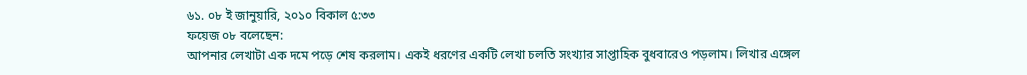৬১. ০৮ ই জানুয়ারি, ২০১০ বিকাল ৫:৩৩
ফয়েজ ০৮ বলেছেন:
আপনার লেখাটা এক দমে পড়ে শেষ করলাম। একই ধরণের একটি লেখা চলতি সংখ্যার সাপ্তাহিক বুধবারেও পড়লাম। লিখার এঙ্গেল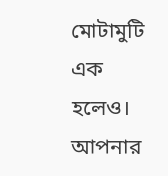মোটামুটি এক হলেও। আপনার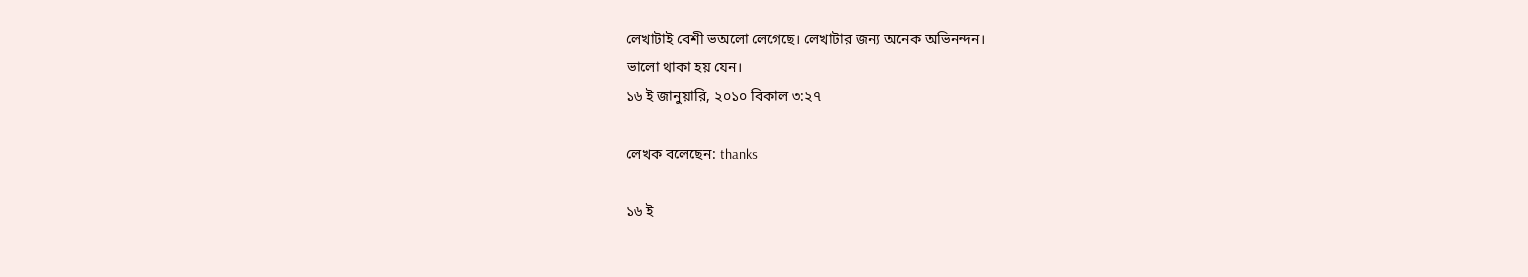লেখাটাই বেশী ভঅলো লেগেছে। লেখাটার জন্য অনেক অভিনন্দন।
ভালো থাকা হয় যেন।
১৬ ই জানুয়ারি, ২০১০ বিকাল ৩:২৭

লেখক বলেছেন: thanks

১৬ ই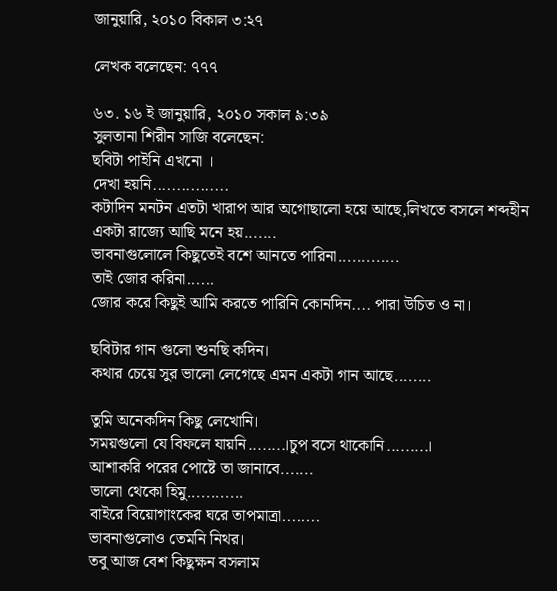জানুয়ারি, ২০১০ বিকাল ৩:২৭

লেখক বলেছেন: ৭৭৭

৬৩. ১৬ ই জানুয়ারি, ২০১০ সকাল ৯:৩৯
সুলতানা শিরীন সাজি বলেছেন:
ছবিটা পাইনি এখনো ।
দেখা হয়নি................
কটাদিন মনটন এতটা খারাপ আর অগোছালো হয়ে আছে,লিখতে বসলে শব্দহীন একটা রাজ্যে আছি মনে হয়.......
ভাবনাগুলোলে কিছুতেই বশে আনতে পারিনা.............
তাই জোর করিনা......
জোর করে কিছুই আমি করতে পারিনি কোনদিন.... পারা উচিত ও না।

ছবিটার গান গুলো শুনছি কদিন।
কথার চেয়ে সুর ভালো লেগেছে এমন একটা গান আছে........

তুমি অনেকদিন কিছু লেখোনি।
সময়গুলো যে বিফলে যায়নি........।চুপ বসে থাকোনি.........।
আশাকরি পরের পোষ্টে তা জানাবে.......
ভালো থেকো হিমু............
বাইরে বিয়োগাংকের ঘরে তাপমাত্রা........
ভাবনাগুলোও তেমনি নিথর।
তবু আজ বেশ কিছুক্ষন বসলাম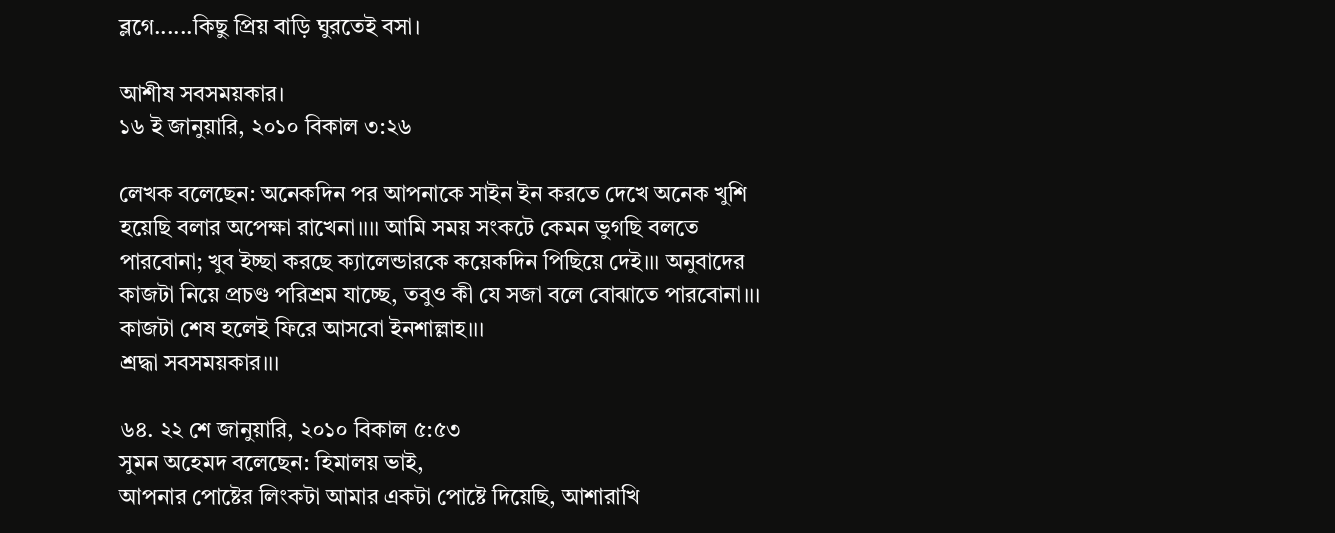ব্লগে......কিছু প্রিয় বাড়ি ঘুরতেই বসা।

আশীষ সবসময়কার।
১৬ ই জানুয়ারি, ২০১০ বিকাল ৩:২৬

লেখক বলেছেন: অনেকদিন পর আপনাকে সাইন ইন করতে দেখে অনেক খুশি হয়েছি বলার অপেক্ষা রাখেনা।।।। আমি সময় সংকটে কেমন ভুগছি বলতে পারবোনা; খুব ইচ্ছা করছে ক্যালেন্ডারকে কয়েকদিন পিছিয়ে দেই।।। অনুবাদের কাজটা নিয়ে প্রচণ্ড পরিশ্রম যাচ্ছে, তবুও কী যে সজা বলে বোঝাতে পারবোনা।।। কাজটা শেষ হলেই ফিরে আসবো ইনশাল্লাহ।।।
শ্রদ্ধা সবসময়কার।।।

৬৪. ২২ শে জানুয়ারি, ২০১০ বিকাল ৫:৫৩
সুমন অহেমদ বলেছেন: হিমালয় ভাই,
আপনার পোষ্টের লিংকটা আমার একটা পোষ্টে দিয়েছি, আশারাখি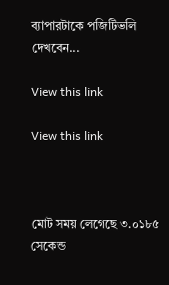ব্যাপারটাকে পজিটিভলি দেখবেন...

View this link

View this link



মোট সময় লেগেছে ৩.০১৮৫ সেকেন্ড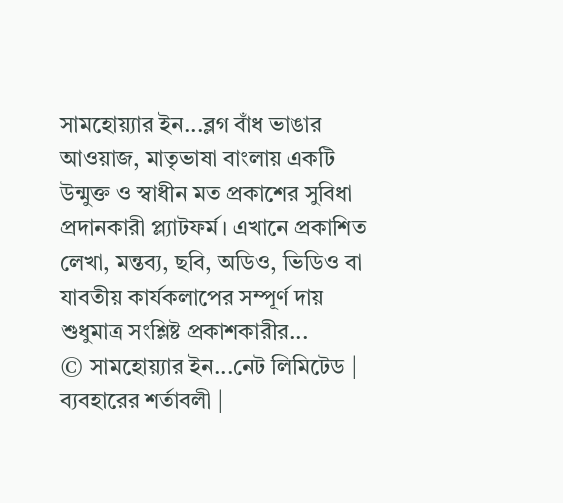সামহোয়‍্যার ইন...ব্লগ বাঁধ ভাঙার আওয়াজ, মাতৃভাষা বাংলায় একটি উন্মুক্ত ও স্বাধীন মত প্রকাশের সুবিধা প্রদানকারী প্ল্যাটফর্ম। এখানে প্রকাশিত লেখা, মন্তব‍্য, ছবি, অডিও, ভিডিও বা যাবতীয় কার্যকলাপের সম্পূর্ণ দায় শুধুমাত্র সংশ্লিষ্ট প্রকাশকারীর...
© সামহোয়্যার ইন...নেট লিমিটেড | ব্যবহারের শর্তাবলী |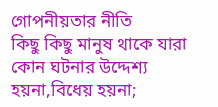গোপনীয়তার নীতি
কিছু কিছু মানুষ থাকে যারা কোন ঘটনার উদ্দেশ্য হয়না,বিধেয় হয়না;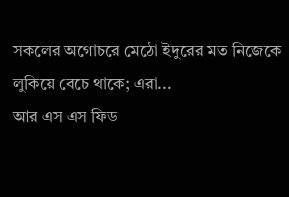সকলের অগোচরে মেঠো ইদুরের মত নিজেকে লুকিয়ে বেচে থাকে; এরা...
আর এস এস ফিড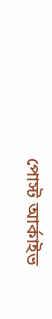পোস্ট আর্কাইভ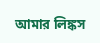আমার লিঙ্কস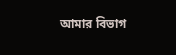আমার বিভাগ